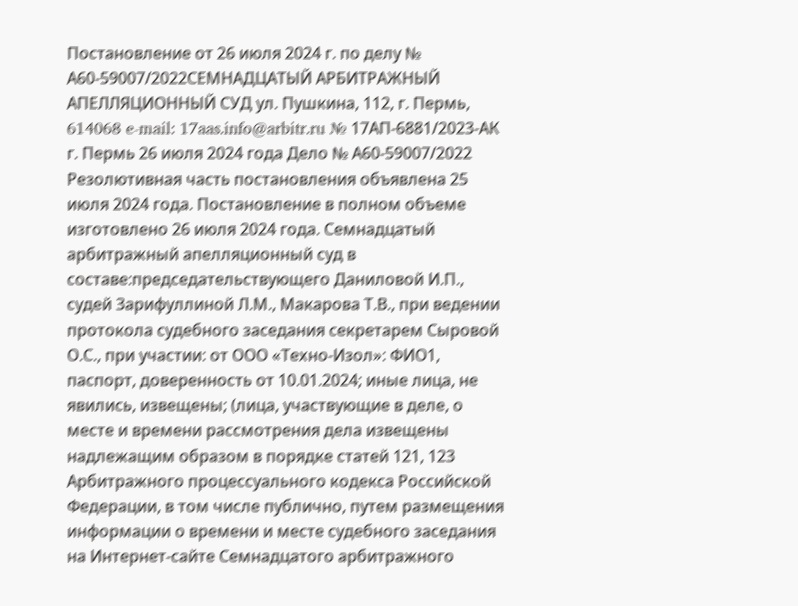Постановление от 26 июля 2024 г. по делу № А60-59007/2022СЕМНАДЦАТЫЙ АРБИТРАЖНЫЙ АПЕЛЛЯЦИОННЫЙ СУД ул. Пушкина, 112, г. Пермь, 614068 e-mail: 17aas.info@arbitr.ru № 17АП-6881/2023-АК г. Пермь 26 июля 2024 года Дело № А60-59007/2022 Резолютивная часть постановления объявлена 25 июля 2024 года. Постановление в полном объеме изготовлено 26 июля 2024 года. Семнадцатый арбитражный апелляционный суд в составе:председательствующего Даниловой И.П., судей Зарифуллиной Л.М., Макарова Т.В., при ведении протокола судебного заседания секретарем Сыровой О.С., при участии: от ООО «Техно-Изол»: ФИО1, паспорт, доверенность от 10.01.2024; иные лица, не явились, извещены; (лица, участвующие в деле, о месте и времени рассмотрения дела извещены надлежащим образом в порядке статей 121, 123 Арбитражного процессуального кодекса Российской Федерации, в том числе публично, путем размещения информации о времени и месте судебного заседания на Интернет-сайте Семнадцатого арбитражного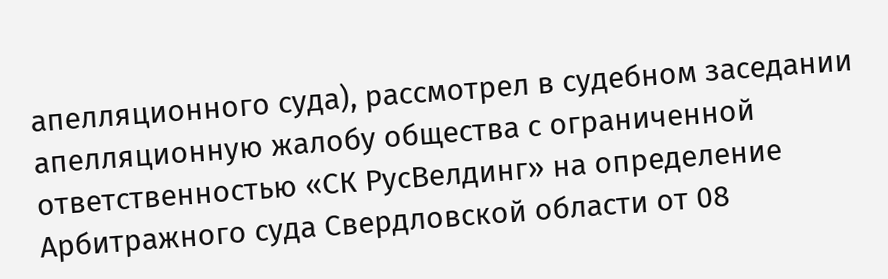апелляционного суда), рассмотрел в судебном заседании апелляционную жалобу общества с ограниченной ответственностью «СК РусВелдинг» на определение Арбитражного суда Свердловской области от 08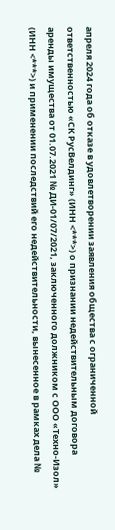апреля 2024 года об отказе в удовлетворении заявления общества с ограниченной ответственностью «СК РусВелдинг» (ИНН <***>) о признании недействительным договора аренды имущества от 01.07.2021 № ДИ-01/07/2021, заключенного должником с ООО «Техно-Изол» (ИНН <***>) и применении последствий его недействительности, вынесенное в рамках дела №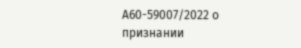А60-59007/2022 о признании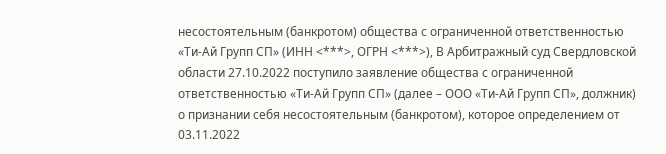несостоятельным (банкротом) общества с ограниченной ответственностью «Ти-Ай Групп СП» (ИНН <***>, ОГРН <***>), В Арбитражный суд Свердловской области 27.10.2022 поступило заявление общества с ограниченной ответственностью «Ти-Ай Групп СП» (далее – ООО «Ти-Ай Групп СП», должник) о признании себя несостоятельным (банкротом), которое определением от 03.11.2022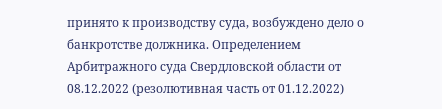принято к производству суда, возбуждено дело о банкротстве должника. Определением Арбитражного суда Свердловской области от 08.12.2022 (резолютивная часть от 01.12.2022)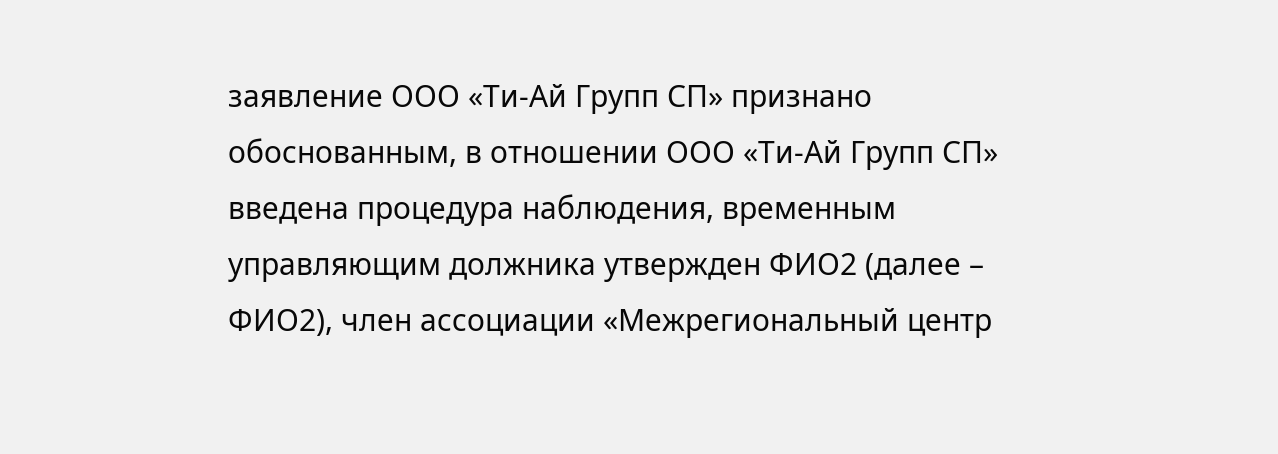заявление ООО «Ти-Ай Групп СП» признано обоснованным, в отношении ООО «Ти-Ай Групп СП» введена процедура наблюдения, временным управляющим должника утвержден ФИО2 (далее – ФИО2), член ассоциации «Межрегиональный центр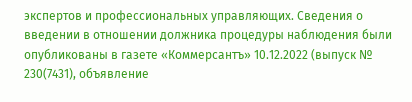экспертов и профессиональных управляющих. Сведения о введении в отношении должника процедуры наблюдения были опубликованы в газете «Коммерсантъ» 10.12.2022 (выпуск № 230(7431), объявление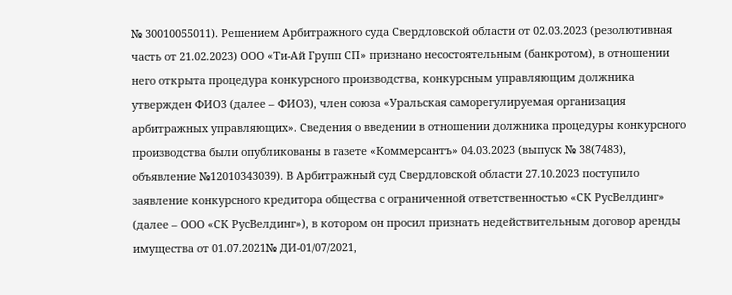№ 30010055011). Решением Арбитражного суда Свердловской области от 02.03.2023 (резолютивная часть от 21.02.2023) ООО «Ти-Ай Групп СП» признано несостоятельным (банкротом), в отношении него открыта процедура конкурсного производства, конкурсным управляющим должника утвержден ФИО3 (далее – ФИО3), член союза «Уральская саморегулируемая организация арбитражных управляющих». Сведения о введении в отношении должника процедуры конкурсного производства были опубликованы в газете «Коммерсантъ» 04.03.2023 (выпуск № 38(7483), объявление №12010343039). В Арбитражный суд Свердловской области 27.10.2023 поступило заявление конкурсного кредитора общества с ограниченной ответственностью «СК РусВелдинг» (далее – ООО «СК РусВелдинг»), в котором он просил признать недействительным договор аренды имущества от 01.07.2021№ ДИ-01/07/2021,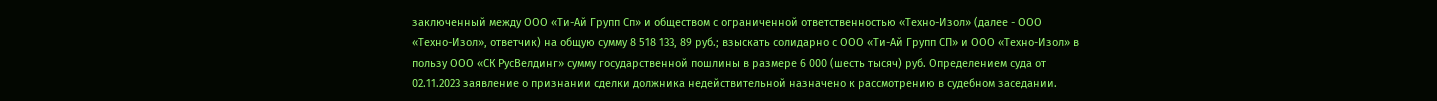заключенный между ООО «Ти-Ай Групп Сп» и обществом с ограниченной ответственностью «Техно-Изол» (далее - ООО «Техно-Изол», ответчик) на общую сумму 8 518 133, 89 руб.; взыскать солидарно с ООО «Ти-Ай Групп СП» и ООО «Техно-Изол» в пользу ООО «СК РусВелдинг» сумму государственной пошлины в размере 6 000 (шесть тысяч) руб. Определением суда от 02.11.2023 заявление о признании сделки должника недействительной назначено к рассмотрению в судебном заседании.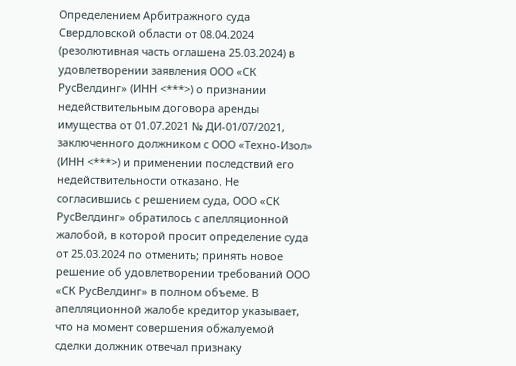Определением Арбитражного суда Свердловской области от 08.04.2024 (резолютивная часть оглашена 25.03.2024) в удовлетворении заявления ООО «СК РусВелдинг» (ИНН <***>) о признании недействительным договора аренды имущества от 01.07.2021 № ДИ-01/07/2021, заключенного должником с ООО «Техно-Изол» (ИНН <***>) и применении последствий его недействительности отказано. Не согласившись с решением суда, ООО «СК РусВелдинг» обратилось с апелляционной жалобой, в которой просит определение суда от 25.03.2024 по отменить; принять новое решение об удовлетворении требований ООО «СК РусВелдинг» в полном объеме. В апелляционной жалобе кредитор указывает, что на момент совершения обжалуемой сделки должник отвечал признаку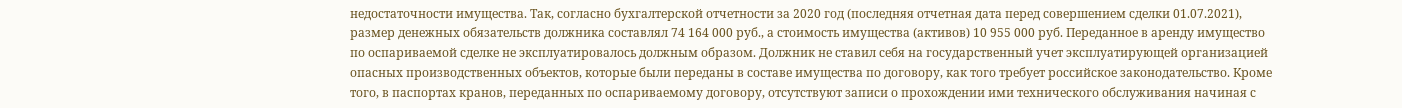недостаточности имущества. Так, согласно бухгалтерской отчетности за 2020 год (последняя отчетная дата перед совершением сделки 01.07.2021), размер денежных обязательств должника составлял 74 164 000 руб., а стоимость имущества (активов) 10 955 000 руб. Переданное в аренду имущество по оспариваемой сделке не эксплуатировалось должным образом. Должник не ставил себя на государственный учет эксплуатирующей организацией опасных производственных объектов, которые были переданы в составе имущества по договору, как того требует российское законодательство. Кроме того, в паспортах кранов, переданных по оспариваемому договору, отсутствуют записи о прохождении ими технического обслуживания начиная с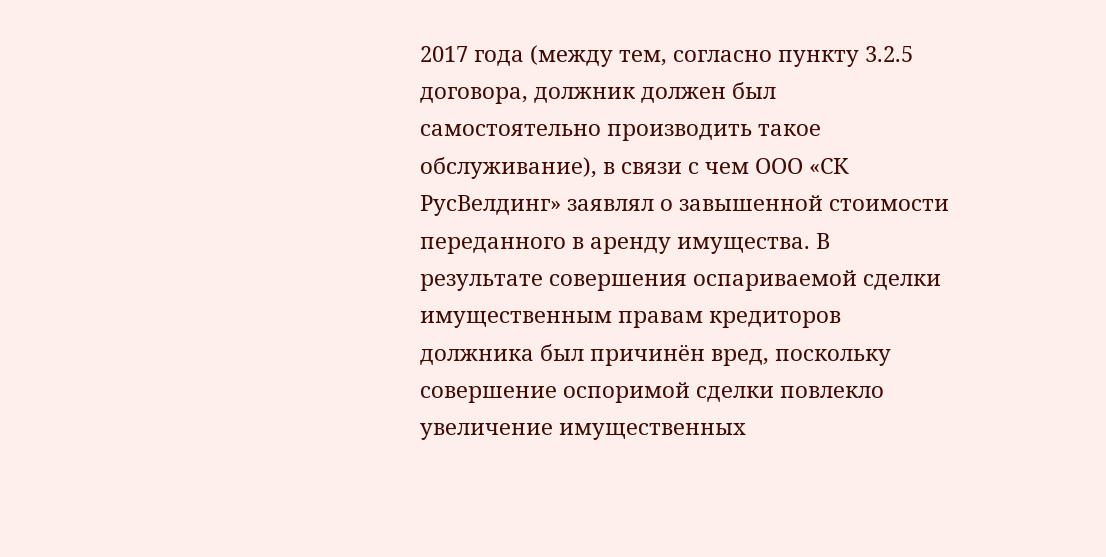2017 года (между тем, согласно пункту 3.2.5 договора, должник должен был самостоятельно производить такое обслуживание), в связи с чем ООО «СК РусВелдинг» заявлял о завышенной стоимости переданного в аренду имущества. В результате совершения оспариваемой сделки имущественным правам кредиторов должника был причинён вред, поскольку совершение оспоримой сделки повлекло увеличение имущественных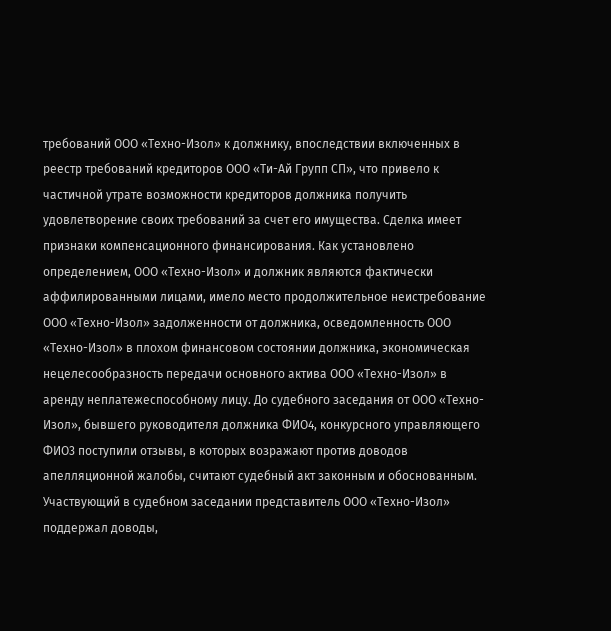требований ООО «Техно-Изол» к должнику, впоследствии включенных в реестр требований кредиторов ООО «Ти-Ай Групп СП», что привело к частичной утрате возможности кредиторов должника получить удовлетворение своих требований за счет его имущества. Сделка имеет признаки компенсационного финансирования. Как установлено определением, ООО «Техно-Изол» и должник являются фактически аффилированными лицами, имело место продолжительное неистребование ООО «Техно-Изол» задолженности от должника, осведомленность ООО «Техно-Изол» в плохом финансовом состоянии должника, экономическая нецелесообразность передачи основного актива ООО «Техно-Изол» в аренду неплатежеспособному лицу. До судебного заседания от ООО «Техно-Изол», бывшего руководителя должника ФИО4, конкурсного управляющего ФИО3 поступили отзывы, в которых возражают против доводов апелляционной жалобы, считают судебный акт законным и обоснованным. Участвующий в судебном заседании представитель ООО «Техно-Изол» поддержал доводы,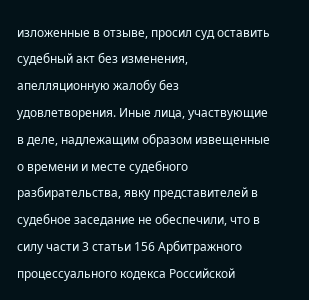изложенные в отзыве, просил суд оставить судебный акт без изменения, апелляционную жалобу без удовлетворения. Иные лица, участвующие в деле, надлежащим образом извещенные о времени и месте судебного разбирательства, явку представителей в судебное заседание не обеспечили, что в силу части 3 статьи 156 Арбитражного процессуального кодекса Российской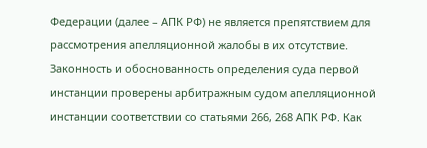Федерации (далее – АПК РФ) не является препятствием для рассмотрения апелляционной жалобы в их отсутствие. Законность и обоснованность определения суда первой инстанции проверены арбитражным судом апелляционной инстанции соответствии со статьями 266, 268 АПК РФ. Как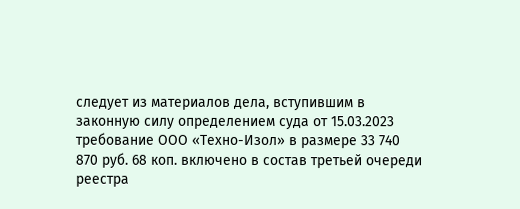следует из материалов дела, вступившим в законную силу определением суда от 15.03.2023 требование ООО «Техно-Изол» в размере 33 740 870 руб. 68 коп. включено в состав третьей очереди реестра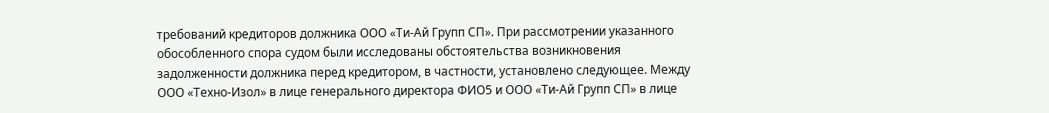требований кредиторов должника ООО «Ти-Ай Групп СП». При рассмотрении указанного обособленного спора судом были исследованы обстоятельства возникновения задолженности должника перед кредитором, в частности, установлено следующее. Между ООО «Техно-Изол» в лице генерального директора ФИО5 и ООО «Ти-Ай Групп СП» в лице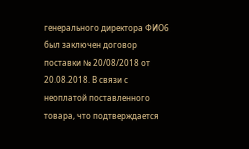генерального директора ФИО6 был заключен договор поставки № 20/08/2018 от 20.08.2018. В связи с неоплатой поставленного товара, что подтверждается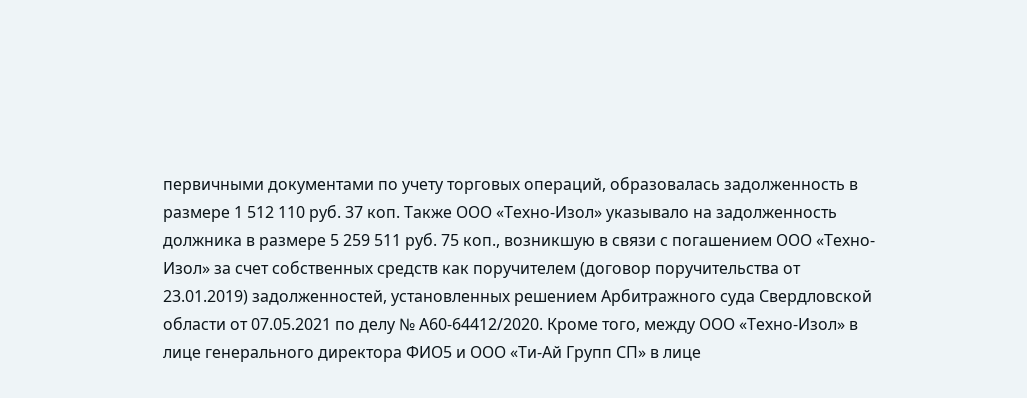первичными документами по учету торговых операций, образовалась задолженность в размере 1 512 110 руб. 37 коп. Также ООО «Техно-Изол» указывало на задолженность должника в размере 5 259 511 руб. 75 коп., возникшую в связи с погашением ООО «Техно-Изол» за счет собственных средств как поручителем (договор поручительства от 23.01.2019) задолженностей, установленных решением Арбитражного суда Свердловской области от 07.05.2021 по делу № А60-64412/2020. Кроме того, между ООО «Техно-Изол» в лице генерального директора ФИО5 и ООО «Ти-Ай Групп СП» в лице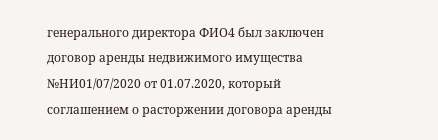генерального директора ФИО4 был заключен договор аренды недвижимого имущества №НИ01/07/2020 от 01.07.2020, который соглашением о расторжении договора аренды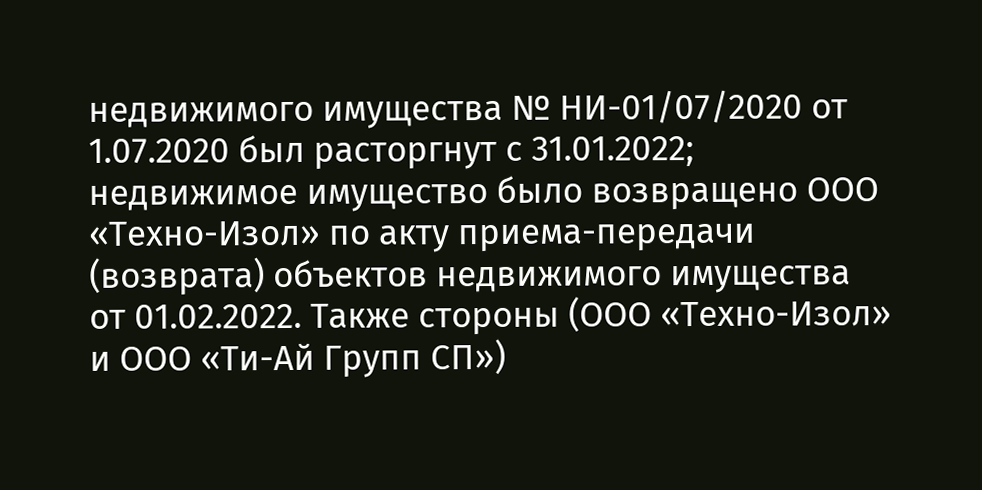недвижимого имущества № НИ-01/07/2020 от 1.07.2020 был расторгнут с 31.01.2022; недвижимое имущество было возвращено ООО «Техно-Изол» по акту приема-передачи (возврата) объектов недвижимого имущества от 01.02.2022. Также стороны (ООО «Техно-Изол» и ООО «Ти-Ай Групп СП»)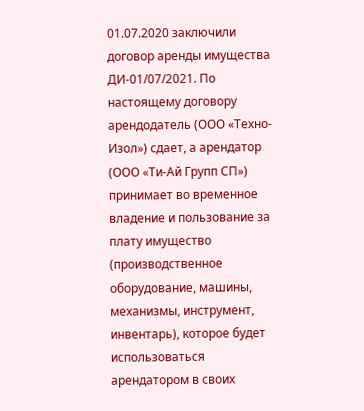01.07.2020 заключили договор аренды имущества ДИ-01/07/2021. По настоящему договору арендодатель (ООО «Техно-Изол») сдает, а арендатор (ООО «Ти-Ай Групп СП») принимает во временное владение и пользование за плату имущество (производственное оборудование, машины, механизмы, инструмент, инвентарь), которое будет использоваться арендатором в своих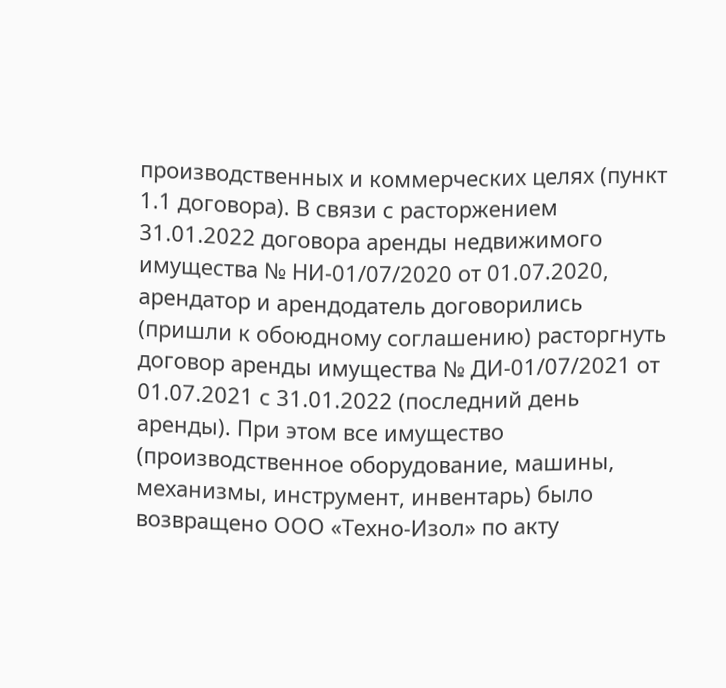производственных и коммерческих целях (пункт 1.1 договора). В связи с расторжением 31.01.2022 договора аренды недвижимого имущества № НИ-01/07/2020 от 01.07.2020, арендатор и арендодатель договорились (пришли к обоюдному соглашению) расторгнуть договор аренды имущества № ДИ-01/07/2021 от 01.07.2021 с 31.01.2022 (последний день аренды). При этом все имущество (производственное оборудование, машины, механизмы, инструмент, инвентарь) было возвращено ООО «Техно-Изол» по акту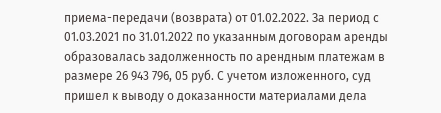приема-передачи (возврата) от 01.02.2022. За период с 01.03.2021 по 31.01.2022 по указанным договорам аренды образовалась задолженность по арендным платежам в размере 26 943 796, 05 руб. С учетом изложенного, суд пришел к выводу о доказанности материалами дела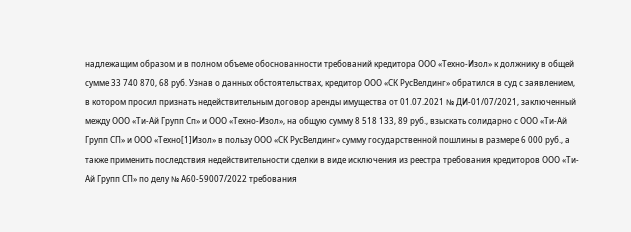надлежащим образом и в полном объеме обоснованности требований кредитора ООО «Техно-Изол» к должнику в общей сумме 33 740 870, 68 руб. Узнав о данных обстоятельствах, кредитор ООО «СК РусВелдинг» обратился в суд с заявлением, в котором просил признать недействительным договор аренды имущества от 01.07.2021 № ДИ-01/07/2021, заключенный между ООО «Ти-Ай Групп Сп» и ООО «Техно-Изол», на общую сумму 8 518 133, 89 руб., взыскать солидарно с ООО «Ти-Ай Групп СП» и ООО «Техно[1]Изол» в пользу ООО «СК РусВелдинг» сумму государственной пошлины в размере 6 000 руб., а также применить последствия недействительности сделки в виде исключения из реестра требования кредиторов ООО «Ти-Ай Групп СП» по делу № А60-59007/2022 требования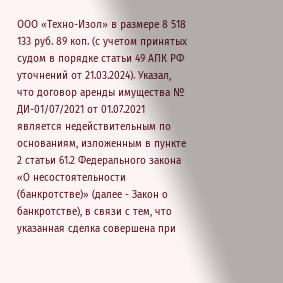ООО «Техно-Изол» в размере 8 518 133 руб. 89 коп. (с учетом принятых судом в порядке статьи 49 АПК РФ уточнений от 21.03.2024). Указал, что договор аренды имущества № ДИ-01/07/2021 от 01.07.2021 является недействительным по основаниям, изложенным в пункте 2 статьи 61.2 Федерального закона «О несостоятельности (банкротстве)» (далее - Закон о банкротстве), в связи с тем, что указанная сделка совершена при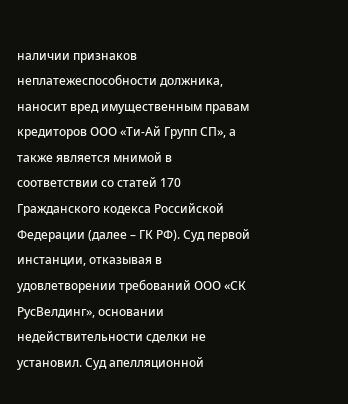наличии признаков неплатежеспособности должника, наносит вред имущественным правам кредиторов ООО «Ти-Ай Групп СП», а также является мнимой в соответствии со статей 170 Гражданского кодекса Российской Федерации (далее – ГК РФ). Суд первой инстанции, отказывая в удовлетворении требований ООО «СК РусВелдинг», основании недействительности сделки не установил. Суд апелляционной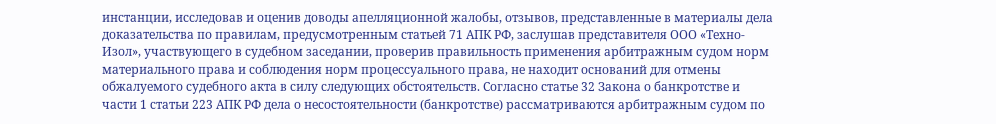инстанции, исследовав и оценив доводы апелляционной жалобы, отзывов, представленные в материалы дела доказательства по правилам, предусмотренным статьей 71 АПК РФ, заслушав представителя ООО «Техно-Изол», участвующего в судебном заседании, проверив правильность применения арбитражным судом норм материального права и соблюдения норм процессуального права, не находит оснований для отмены обжалуемого судебного акта в силу следующих обстоятельств. Согласно статье 32 Закона о банкротстве и части 1 статьи 223 АПК РФ дела о несостоятельности (банкротстве) рассматриваются арбитражным судом по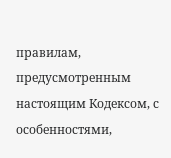правилам, предусмотренным настоящим Кодексом, с особенностями,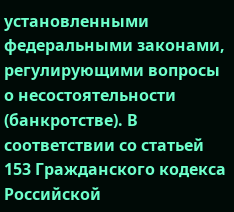установленными федеральными законами, регулирующими вопросы о несостоятельности (банкротстве). В соответствии со статьей 153 Гражданского кодекса Российской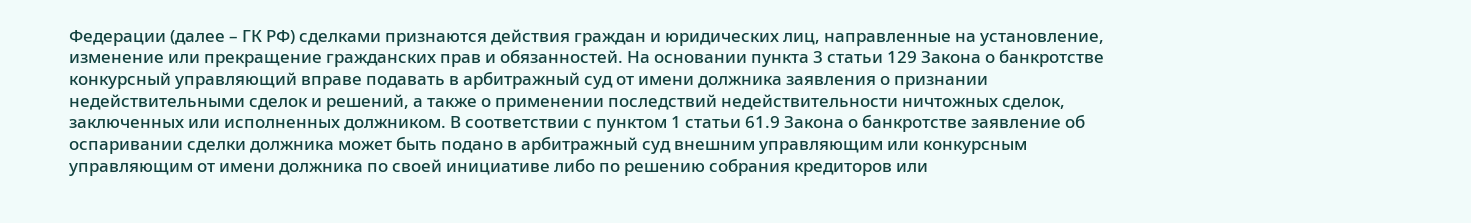Федерации (далее – ГК РФ) сделками признаются действия граждан и юридических лиц, направленные на установление, изменение или прекращение гражданских прав и обязанностей. На основании пункта 3 статьи 129 Закона о банкротстве конкурсный управляющий вправе подавать в арбитражный суд от имени должника заявления о признании недействительными сделок и решений, а также о применении последствий недействительности ничтожных сделок, заключенных или исполненных должником. В соответствии с пунктом 1 статьи 61.9 Закона о банкротстве заявление об оспаривании сделки должника может быть подано в арбитражный суд внешним управляющим или конкурсным управляющим от имени должника по своей инициативе либо по решению собрания кредиторов или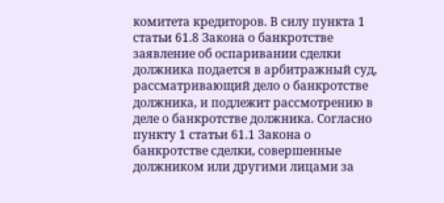комитета кредиторов. В силу пункта 1 статьи 61.8 Закона о банкротстве заявление об оспаривании сделки должника подается в арбитражный суд, рассматривающий дело о банкротстве должника, и подлежит рассмотрению в деле о банкротстве должника. Согласно пункту 1 статьи 61.1 Закона о банкротстве сделки, совершенные должником или другими лицами за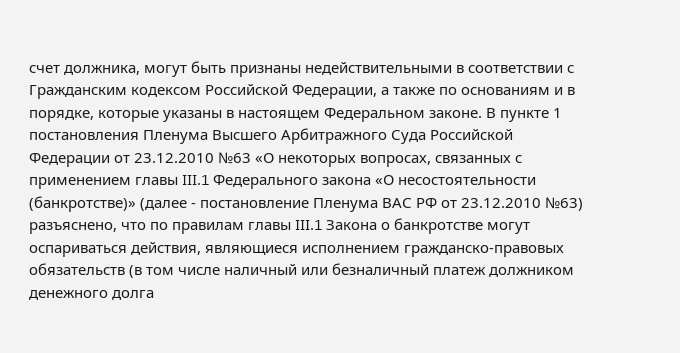счет должника, могут быть признаны недействительными в соответствии с Гражданским кодексом Российской Федерации, а также по основаниям и в порядке, которые указаны в настоящем Федеральном законе. В пункте 1 постановления Пленума Высшего Арбитражного Суда Российской Федерации от 23.12.2010 №63 «О некоторых вопросах, связанных с применением главы III.1 Федерального закона «О несостоятельности (банкротстве)» (далее - постановление Пленума ВАС РФ от 23.12.2010 №63) разъяснено, что по правилам главы III.1 Закона о банкротстве могут оспариваться действия, являющиеся исполнением гражданско-правовых обязательств (в том числе наличный или безналичный платеж должником денежного долга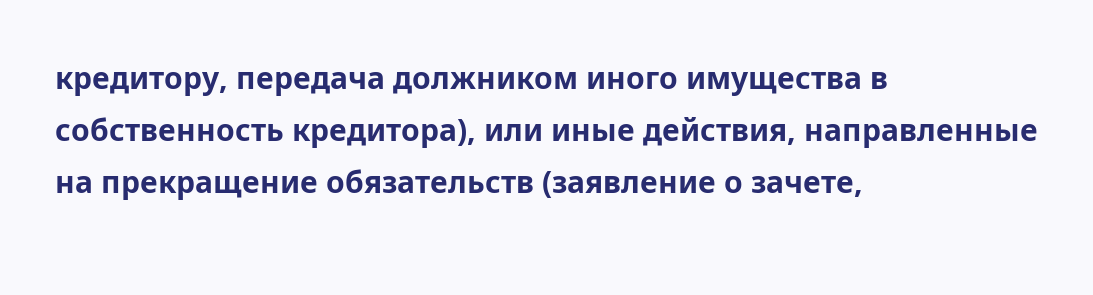кредитору, передача должником иного имущества в собственность кредитора), или иные действия, направленные на прекращение обязательств (заявление о зачете,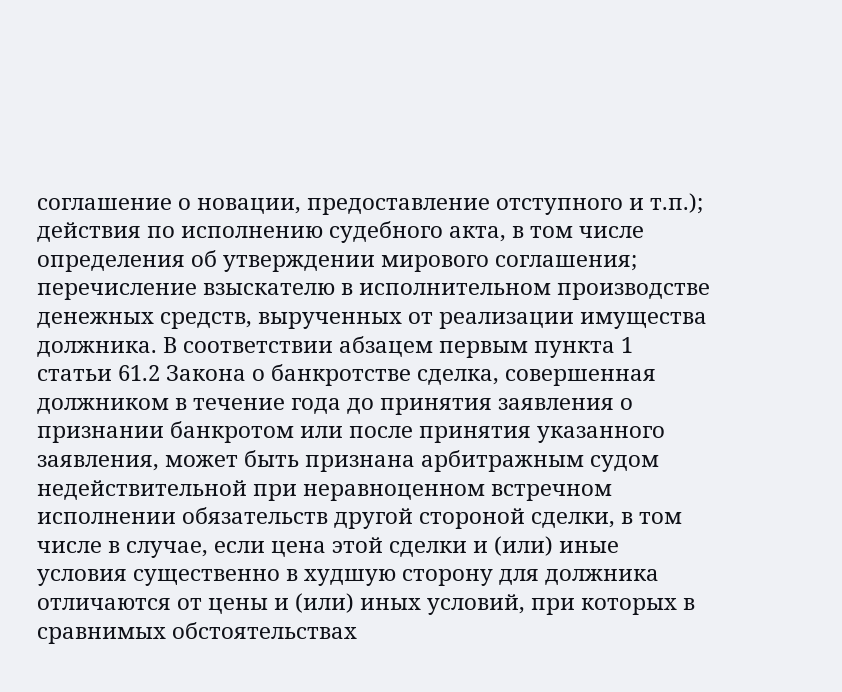соглашение о новации, предоставление отступного и т.п.); действия по исполнению судебного акта, в том числе определения об утверждении мирового соглашения; перечисление взыскателю в исполнительном производстве денежных средств, вырученных от реализации имущества должника. В соответствии абзацем первым пункта 1 статьи 61.2 Закона о банкротстве сделка, совершенная должником в течение года до принятия заявления о признании банкротом или после принятия указанного заявления, может быть признана арбитражным судом недействительной при неравноценном встречном исполнении обязательств другой стороной сделки, в том числе в случае, если цена этой сделки и (или) иные условия существенно в худшую сторону для должника отличаются от цены и (или) иных условий, при которых в сравнимых обстоятельствах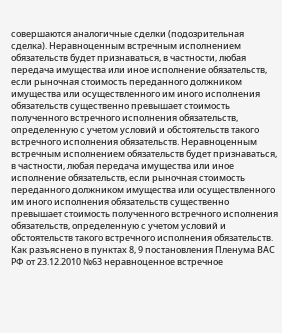совершаются аналогичные сделки (подозрительная сделка). Неравноценным встречным исполнением обязательств будет признаваться, в частности, любая передача имущества или иное исполнение обязательств, если рыночная стоимость переданного должником имущества или осуществленного им иного исполнения обязательств существенно превышает стоимость полученного встречного исполнения обязательств, определенную с учетом условий и обстоятельств такого встречного исполнения обязательств. Неравноценным встречным исполнением обязательств будет признаваться, в частности, любая передача имущества или иное исполнение обязательств, если рыночная стоимость переданного должником имущества или осуществленного им иного исполнения обязательств существенно превышает стоимость полученного встречного исполнения обязательств, определенную с учетом условий и обстоятельств такого встречного исполнения обязательств. Как разъяснено в пунктах 8, 9 постановления Пленума ВАС РФ от 23.12.2010 №63 неравноценное встречное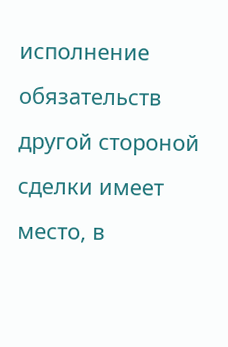исполнение обязательств другой стороной сделки имеет место, в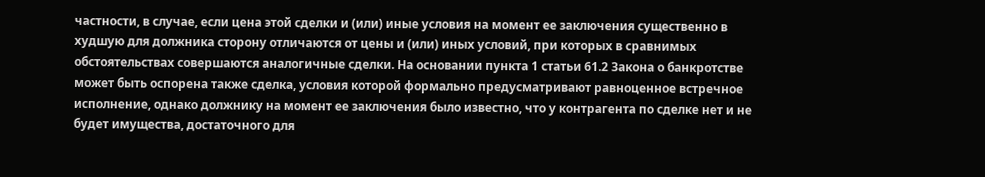частности, в случае, если цена этой сделки и (или) иные условия на момент ее заключения существенно в худшую для должника сторону отличаются от цены и (или) иных условий, при которых в сравнимых обстоятельствах совершаются аналогичные сделки. На основании пункта 1 статьи 61.2 Закона о банкротстве может быть оспорена также сделка, условия которой формально предусматривают равноценное встречное исполнение, однако должнику на момент ее заключения было известно, что у контрагента по сделке нет и не будет имущества, достаточного для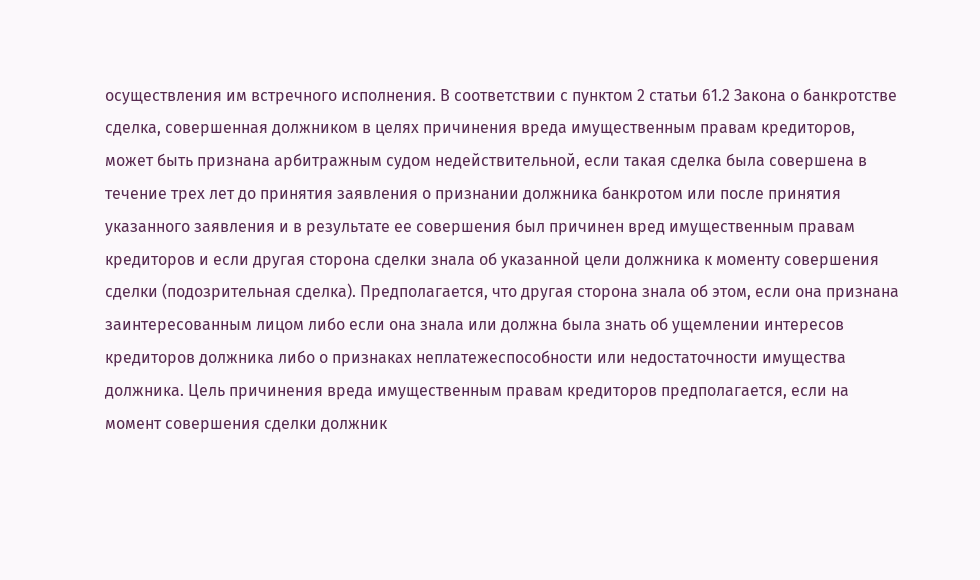осуществления им встречного исполнения. В соответствии с пунктом 2 статьи 61.2 Закона о банкротстве сделка, совершенная должником в целях причинения вреда имущественным правам кредиторов, может быть признана арбитражным судом недействительной, если такая сделка была совершена в течение трех лет до принятия заявления о признании должника банкротом или после принятия указанного заявления и в результате ее совершения был причинен вред имущественным правам кредиторов и если другая сторона сделки знала об указанной цели должника к моменту совершения сделки (подозрительная сделка). Предполагается, что другая сторона знала об этом, если она признана заинтересованным лицом либо если она знала или должна была знать об ущемлении интересов кредиторов должника либо о признаках неплатежеспособности или недостаточности имущества должника. Цель причинения вреда имущественным правам кредиторов предполагается, если на момент совершения сделки должник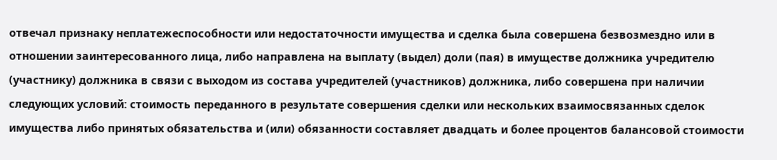отвечал признаку неплатежеспособности или недостаточности имущества и сделка была совершена безвозмездно или в отношении заинтересованного лица, либо направлена на выплату (выдел) доли (пая) в имуществе должника учредителю (участнику) должника в связи с выходом из состава учредителей (участников) должника, либо совершена при наличии следующих условий: стоимость переданного в результате совершения сделки или нескольких взаимосвязанных сделок имущества либо принятых обязательства и (или) обязанности составляет двадцать и более процентов балансовой стоимости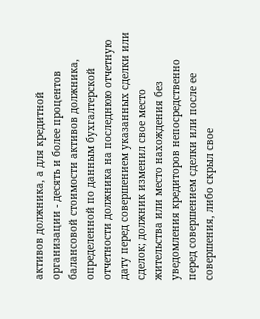активов должника, а для кредитной организации - десять и более процентов балансовой стоимости активов должника, определенной по данным бухгалтерской отчетности должника на последнюю отчетную дату перед совершением указанных сделки или сделок; должник изменил свое место жительства или место нахождения без уведомления кредиторов непосредственно перед совершением сделки или после ее совершения, либо скрыл свое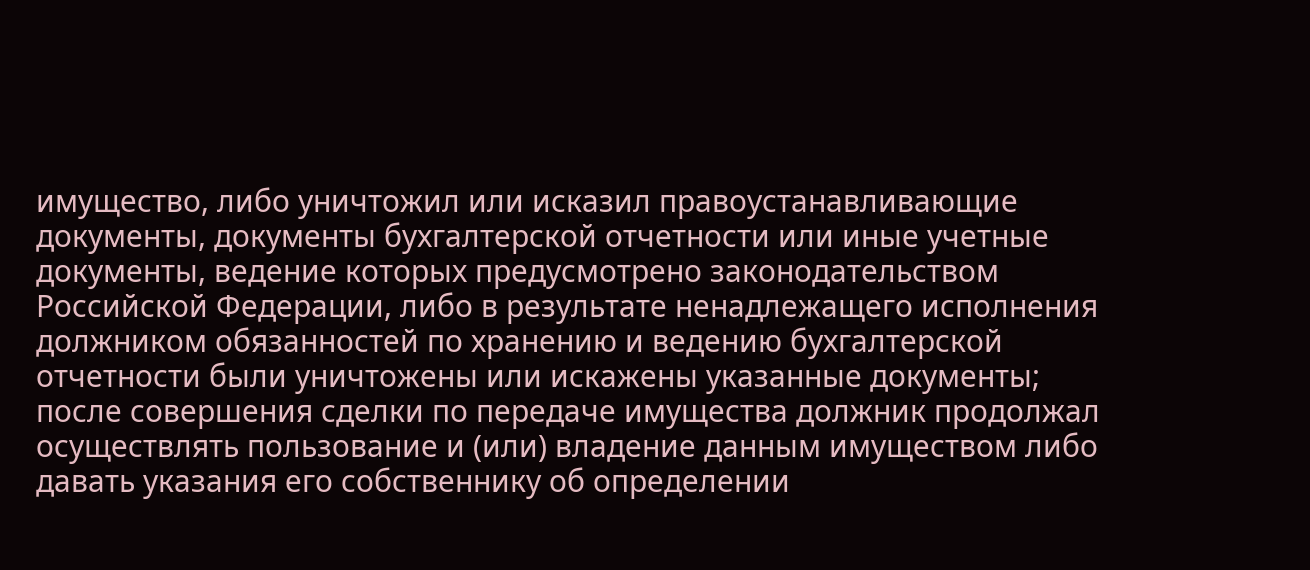имущество, либо уничтожил или исказил правоустанавливающие документы, документы бухгалтерской отчетности или иные учетные документы, ведение которых предусмотрено законодательством Российской Федерации, либо в результате ненадлежащего исполнения должником обязанностей по хранению и ведению бухгалтерской отчетности были уничтожены или искажены указанные документы; после совершения сделки по передаче имущества должник продолжал осуществлять пользование и (или) владение данным имуществом либо давать указания его собственнику об определении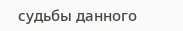судьбы данного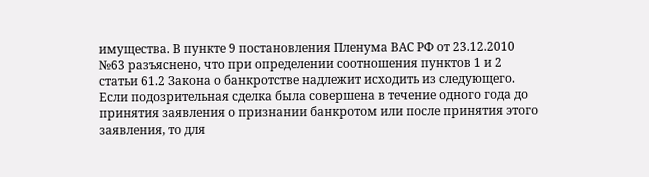имущества. В пункте 9 постановления Пленума ВАС РФ от 23.12.2010 №63 разъяснено, что при определении соотношения пунктов 1 и 2 статьи 61.2 Закона о банкротстве надлежит исходить из следующего. Если подозрительная сделка была совершена в течение одного года до принятия заявления о признании банкротом или после принятия этого заявления, то для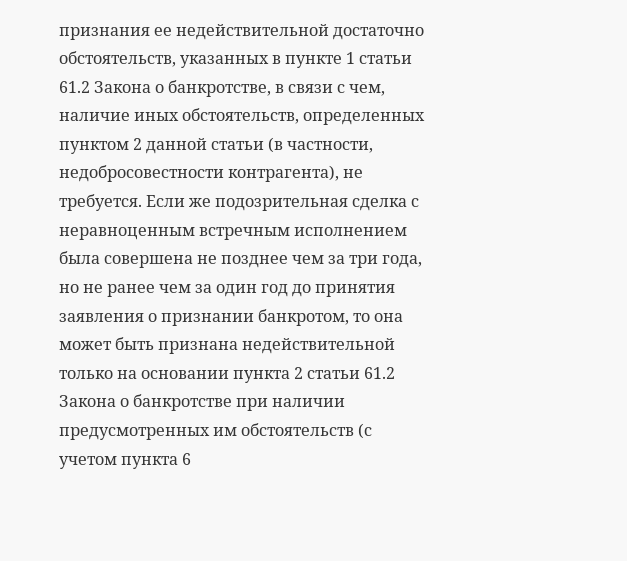признания ее недействительной достаточно обстоятельств, указанных в пункте 1 статьи 61.2 Закона о банкротстве, в связи с чем, наличие иных обстоятельств, определенных пунктом 2 данной статьи (в частности, недобросовестности контрагента), не требуется. Если же подозрительная сделка с неравноценным встречным исполнением была совершена не позднее чем за три года, но не ранее чем за один год до принятия заявления о признании банкротом, то она может быть признана недействительной только на основании пункта 2 статьи 61.2 Закона о банкротстве при наличии предусмотренных им обстоятельств (с учетом пункта 6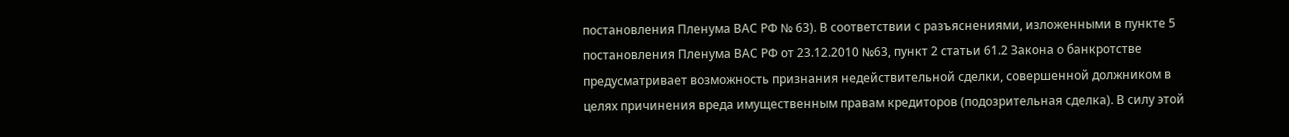постановления Пленума ВАС РФ № 63). В соответствии с разъяснениями, изложенными в пункте 5 постановления Пленума ВАС РФ от 23.12.2010 №63, пункт 2 статьи 61.2 Закона о банкротстве предусматривает возможность признания недействительной сделки, совершенной должником в целях причинения вреда имущественным правам кредиторов (подозрительная сделка). В силу этой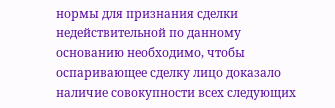нормы для признания сделки недействительной по данному основанию необходимо, чтобы оспаривающее сделку лицо доказало наличие совокупности всех следующих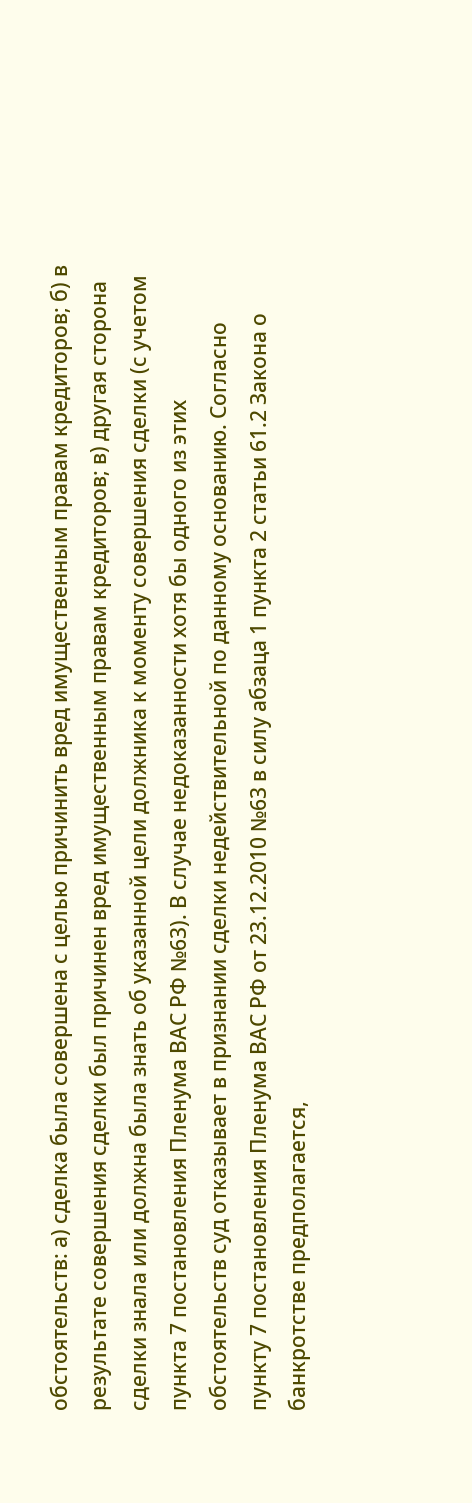обстоятельств: а) сделка была совершена с целью причинить вред имущественным правам кредиторов; б) в результате совершения сделки был причинен вред имущественным правам кредиторов; в) другая сторона сделки знала или должна была знать об указанной цели должника к моменту совершения сделки (с учетом пункта 7 постановления Пленума ВАС РФ №63). В случае недоказанности хотя бы одного из этих обстоятельств суд отказывает в признании сделки недействительной по данному основанию. Согласно пункту 7 постановления Пленума ВАС РФ от 23.12.2010 №63 в силу абзаца 1 пункта 2 статьи 61.2 Закона о банкротстве предполагается,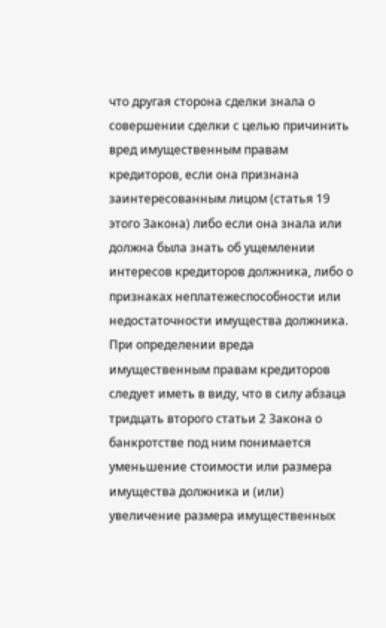что другая сторона сделки знала о совершении сделки с целью причинить вред имущественным правам кредиторов, если она признана заинтересованным лицом (статья 19 этого Закона) либо если она знала или должна была знать об ущемлении интересов кредиторов должника, либо о признаках неплатежеспособности или недостаточности имущества должника. При определении вреда имущественным правам кредиторов следует иметь в виду, что в силу абзаца тридцать второго статьи 2 Закона о банкротстве под ним понимается уменьшение стоимости или размера имущества должника и (или) увеличение размера имущественных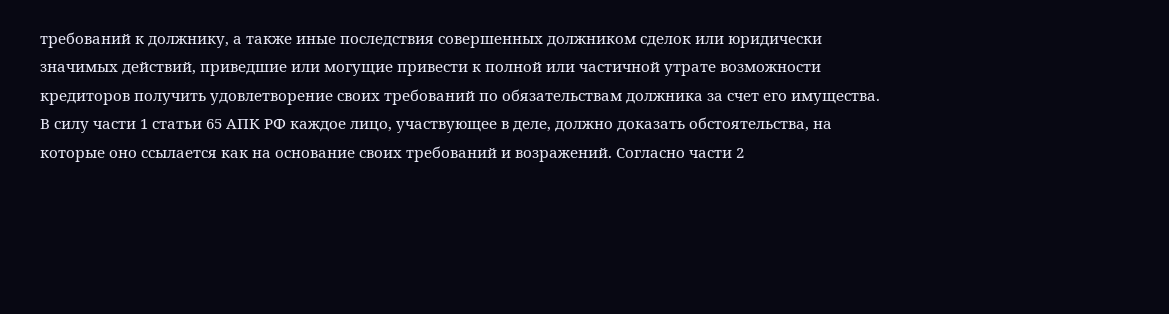требований к должнику, а также иные последствия совершенных должником сделок или юридически значимых действий, приведшие или могущие привести к полной или частичной утрате возможности кредиторов получить удовлетворение своих требований по обязательствам должника за счет его имущества. В силу части 1 статьи 65 АПК РФ каждое лицо, участвующее в деле, должно доказать обстоятельства, на которые оно ссылается как на основание своих требований и возражений. Согласно части 2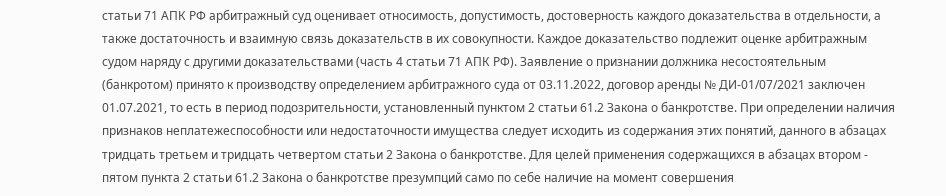статьи 71 АПК РФ арбитражный суд оценивает относимость, допустимость, достоверность каждого доказательства в отдельности, а также достаточность и взаимную связь доказательств в их совокупности. Каждое доказательство подлежит оценке арбитражным судом наряду с другими доказательствами (часть 4 статьи 71 АПК РФ). Заявление о признании должника несостоятельным (банкротом) принято к производству определением арбитражного суда от 03.11.2022, договор аренды № ДИ-01/07/2021 заключен 01.07.2021, то есть в период подозрительности, установленный пунктом 2 статьи 61.2 Закона о банкротстве. При определении наличия признаков неплатежеспособности или недостаточности имущества следует исходить из содержания этих понятий, данного в абзацах тридцать третьем и тридцать четвертом статьи 2 Закона о банкротстве. Для целей применения содержащихся в абзацах втором - пятом пункта 2 статьи 61.2 Закона о банкротстве презумпций само по себе наличие на момент совершения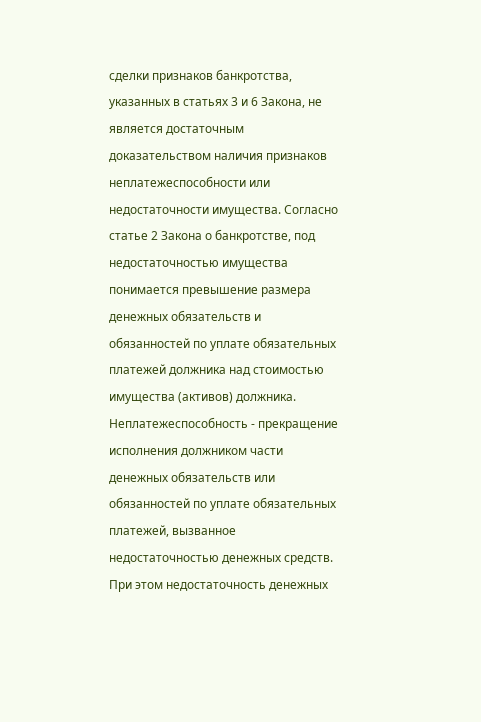сделки признаков банкротства, указанных в статьях 3 и 6 Закона, не является достаточным доказательством наличия признаков неплатежеспособности или недостаточности имущества. Согласно статье 2 Закона о банкротстве, под недостаточностью имущества понимается превышение размера денежных обязательств и обязанностей по уплате обязательных платежей должника над стоимостью имущества (активов) должника. Неплатежеспособность - прекращение исполнения должником части денежных обязательств или обязанностей по уплате обязательных платежей, вызванное недостаточностью денежных средств. При этом недостаточность денежных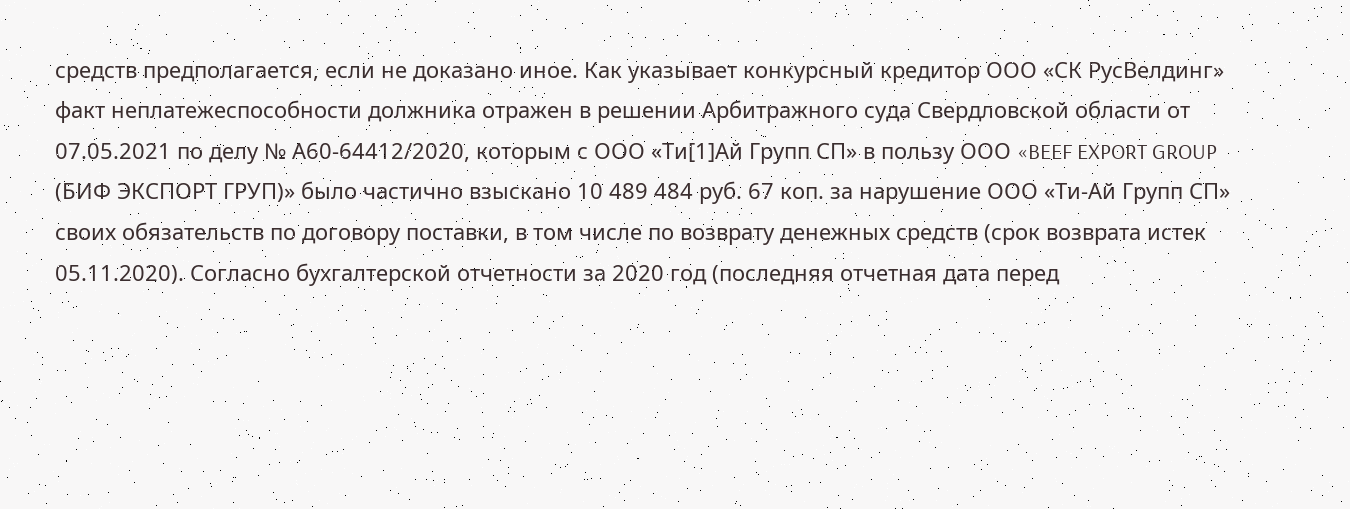средств предполагается, если не доказано иное. Как указывает конкурсный кредитор ООО «СК РусВелдинг» факт неплатежеспособности должника отражен в решении Арбитражного суда Свердловской области от 07.05.2021 по делу № А60-64412/2020, которым с ООО «Ти[1]Ай Групп СП» в пользу ООО «BEEF EXPORT GROUP (БИФ ЭКСПОРТ ГРУП)» было частично взыскано 10 489 484 руб. 67 коп. за нарушение ООО «Ти-Ай Групп СП» своих обязательств по договору поставки, в том числе по возврату денежных средств (срок возврата истек 05.11.2020). Согласно бухгалтерской отчетности за 2020 год (последняя отчетная дата перед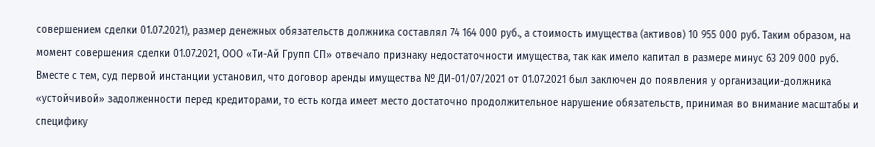совершением сделки 01.07.2021), размер денежных обязательств должника составлял 74 164 000 руб., а стоимость имущества (активов) 10 955 000 руб. Таким образом, на момент совершения сделки 01.07.2021, ООО «Ти-Ай Групп СП» отвечало признаку недостаточности имущества, так как имело капитал в размере минус 63 209 000 руб. Вместе с тем, суд первой инстанции установил, что договор аренды имущества № ДИ-01/07/2021 от 01.07.2021 был заключен до появления у организации-должника «устойчивой» задолженности перед кредиторами, то есть когда имеет место достаточно продолжительное нарушение обязательств, принимая во внимание масштабы и специфику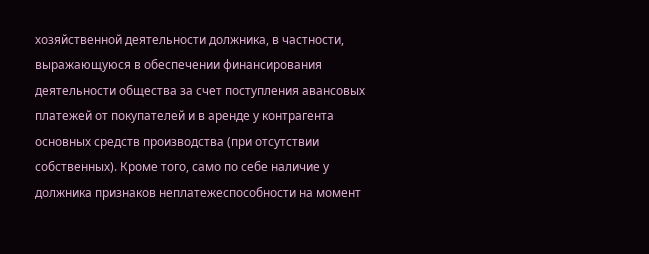хозяйственной деятельности должника, в частности, выражающуюся в обеспечении финансирования деятельности общества за счет поступления авансовых платежей от покупателей и в аренде у контрагента основных средств производства (при отсутствии собственных). Кроме того, само по себе наличие у должника признаков неплатежеспособности на момент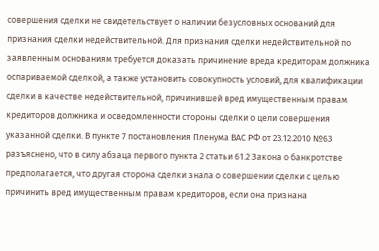совершения сделки не свидетельствует о наличии безусловных оснований для признания сделки недействительной. Для признания сделки недействительной по заявленным основаниям требуется доказать причинение вреда кредиторам должника оспариваемой сделкой, а также установить совокупность условий, для квалификации сделки в качестве недействительной, причинившей вред имущественным правам кредиторов должника и осведомленности стороны сделки о цели совершения указанной сделки. В пункте 7 постановления Пленума ВАС РФ от 23.12.2010 №63 разъяснено, что в силу абзаца первого пункта 2 статьи 61.2 Закона о банкротстве предполагается, что другая сторона сделки знала о совершении сделки с целью причинить вред имущественным правам кредиторов, если она признана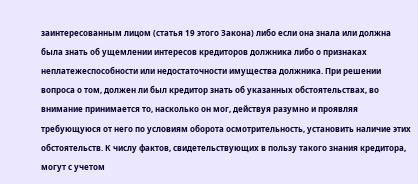заинтересованным лицом (статья 19 этого Закона) либо если она знала или должна была знать об ущемлении интересов кредиторов должника либо о признаках неплатежеспособности или недостаточности имущества должника. При решении вопроса о том, должен ли был кредитор знать об указанных обстоятельствах, во внимание принимается то, насколько он мог, действуя разумно и проявляя требующуюся от него по условиям оборота осмотрительность, установить наличие этих обстоятельств. К числу фактов, свидетельствующих в пользу такого знания кредитора, могут с учетом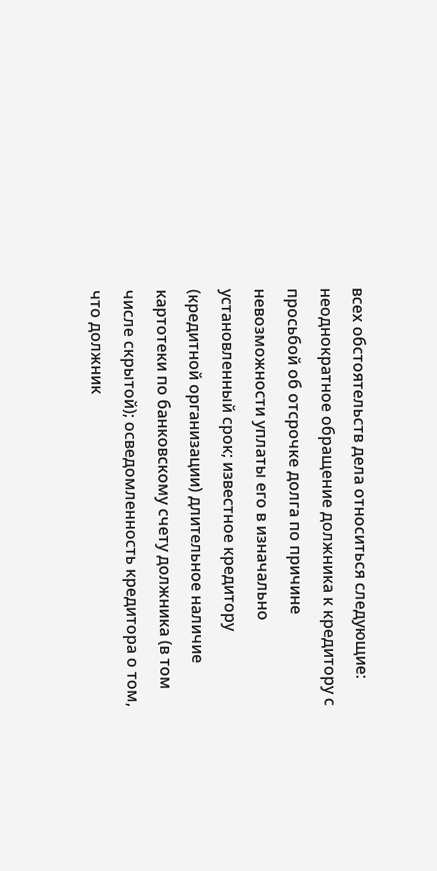всех обстоятельств дела относиться следующие: неоднократное обращение должника к кредитору с просьбой об отсрочке долга по причине невозможности уплаты его в изначально установленный срок; известное кредитору (кредитной организации) длительное наличие картотеки по банковскому счету должника (в том числе скрытой); осведомленность кредитора о том, что должник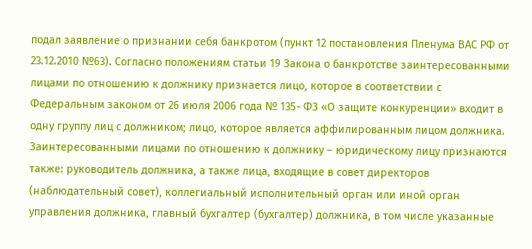подал заявление о признании себя банкротом (пункт 12 постановления Пленума ВАС РФ от 23.12.2010 №63). Согласно положениям статьи 19 Закона о банкротстве заинтересованными лицами по отношению к должнику признается лицо, которое в соответствии с Федеральным законом от 26 июля 2006 года № 135- ФЗ «О защите конкуренции» входит в одну группу лиц с должником; лицо, которое является аффилированным лицом должника. Заинтересованными лицами по отношению к должнику – юридическому лицу признаются также: руководитель должника, а также лица, входящие в совет директоров (наблюдательный совет), коллегиальный исполнительный орган или иной орган управления должника, главный бухгалтер (бухгалтер) должника, в том числе указанные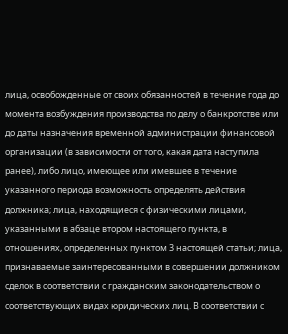лица, освобожденные от своих обязанностей в течение года до момента возбуждения производства по делу о банкротстве или до даты назначения временной администрации финансовой организации (в зависимости от того, какая дата наступила ранее), либо лицо, имеющее или имевшее в течение указанного периода возможность определять действия должника; лица, находящиеся с физическими лицами, указанными в абзаце втором настоящего пункта, в отношениях, определенных пунктом 3 настоящей статьи; лица, признаваемые заинтересованными в совершении должником сделок в соответствии с гражданским законодательством о соответствующих видах юридических лиц. В соответствии с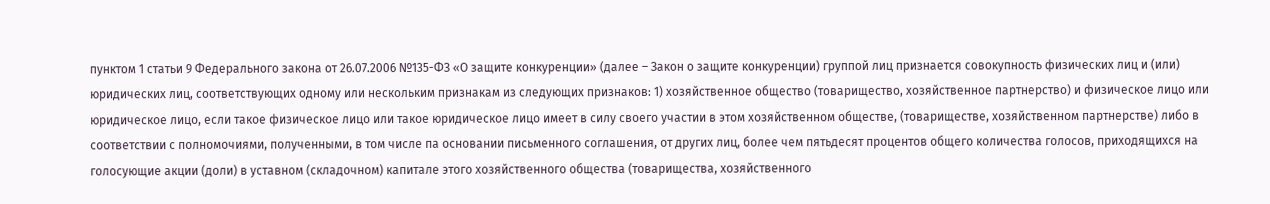пунктом 1 статьи 9 Федерального закона от 26.07.2006 №135-ФЗ «О защите конкуренции» (далее – Закон о защите конкуренции) группой лиц признается совокупность физических лиц и (или) юридических лиц, соответствующих одному или нескольким признакам из следующих признаков: 1) хозяйственное общество (товарищество, хозяйственное партнерство) и физическое лицо или юридическое лицо, если такое физическое лицо или такое юридическое лицо имеет в силу своего участии в этом хозяйственном обществе, (товариществе, хозяйственном партнерстве) либо в соответствии с полномочиями, полученными, в том числе па основании письменного соглашения, от других лиц, более чем пятьдесят процентов общего количества голосов, приходящихся на голосующие акции (доли) в уставном (складочном) капитале этого хозяйственного общества (товарищества, хозяйственного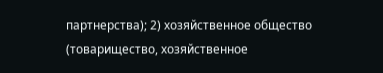партнерства); 2) хозяйственное общество (товарищество, хозяйственное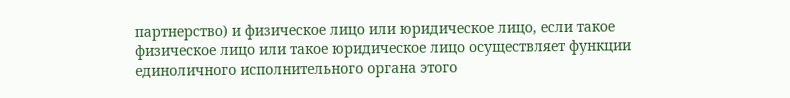партнерство) и физическое лицо или юридическое лицо, если такое физическое лицо или такое юридическое лицо осуществляет функции единоличного исполнительного органа этого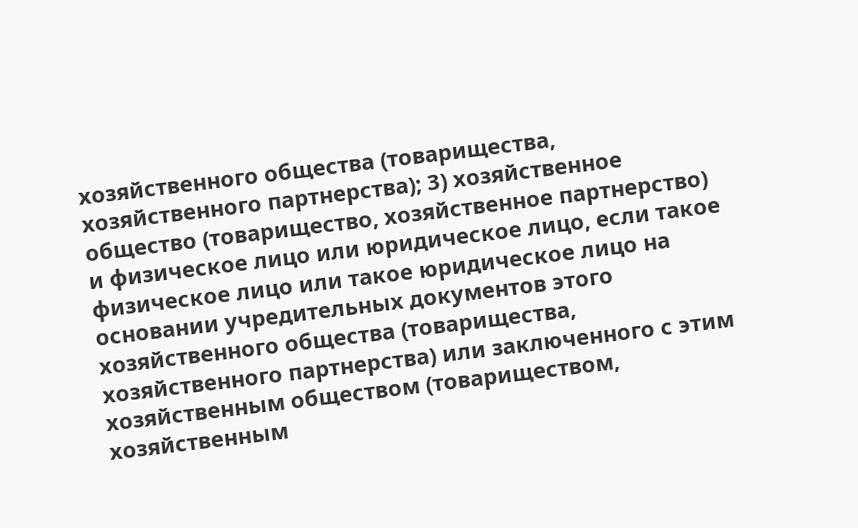хозяйственного общества (товарищества, хозяйственного партнерства); 3) хозяйственное общество (товарищество, хозяйственное партнерство) и физическое лицо или юридическое лицо, если такое физическое лицо или такое юридическое лицо на основании учредительных документов этого хозяйственного общества (товарищества, хозяйственного партнерства) или заключенного с этим хозяйственным обществом (товариществом, хозяйственным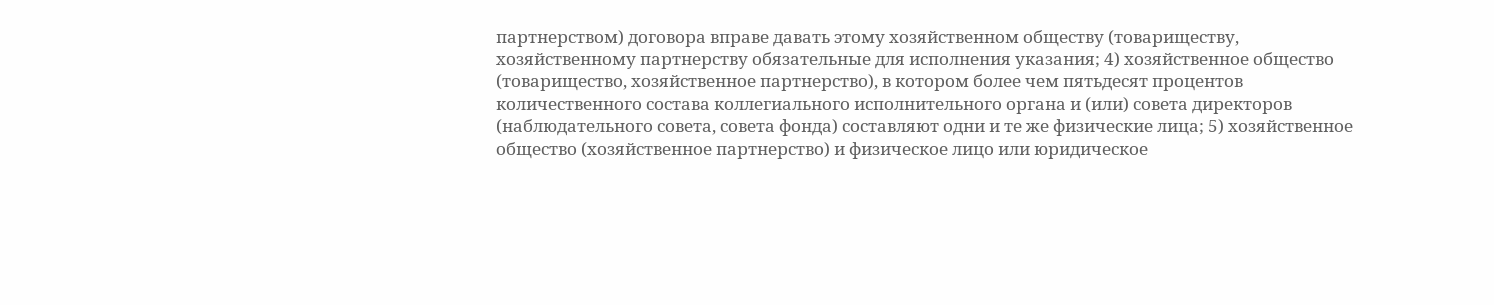партнерством) договора вправе давать этому хозяйственном обществу (товариществу, хозяйственному партнерству обязательные для исполнения указания; 4) хозяйственное общество (товарищество, хозяйственное партнерство), в котором более чем пятьдесят процентов количественного состава коллегиального исполнительного органа и (или) совета директоров (наблюдательного совета, совета фонда) составляют одни и те же физические лица; 5) хозяйственное общество (хозяйственное партнерство) и физическое лицо или юридическое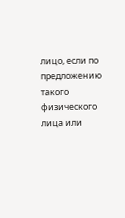лицо, если по предложению такого физического лица или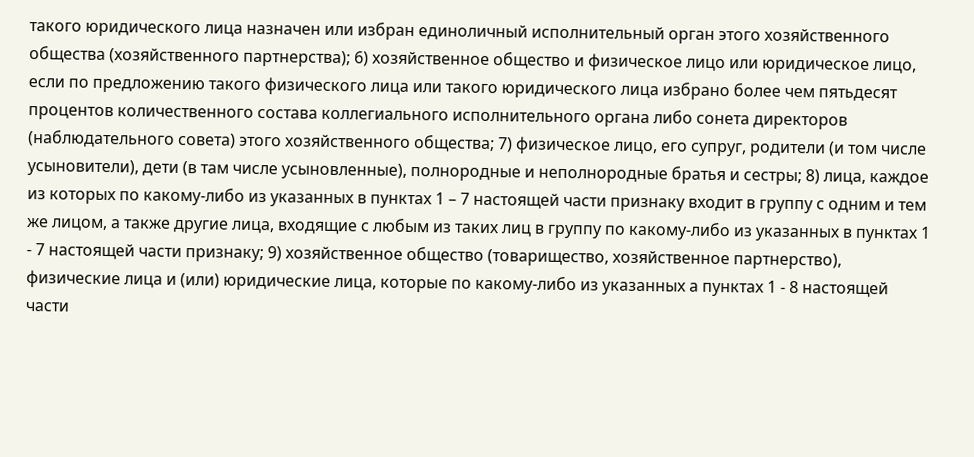такого юридического лица назначен или избран единоличный исполнительный орган этого хозяйственного общества (хозяйственного партнерства); 6) хозяйственное общество и физическое лицо или юридическое лицо, если по предложению такого физического лица или такого юридического лица избрано более чем пятьдесят процентов количественного состава коллегиального исполнительного органа либо сонета директоров (наблюдательного совета) этого хозяйственного общества; 7) физическое лицо, его супруг, родители (и том числе усыновители), дети (в там числе усыновленные), полнородные и неполнородные братья и сестры; 8) лица, каждое из которых по какому-либо из указанных в пунктах 1 – 7 настоящей части признаку входит в группу с одним и тем же лицом, а также другие лица, входящие с любым из таких лиц в группу по какому-либо из указанных в пунктах 1 - 7 настоящей части признаку; 9) хозяйственное общество (товарищество, хозяйственное партнерство), физические лица и (или) юридические лица, которые по какому-либо из указанных а пунктах 1 - 8 настоящей части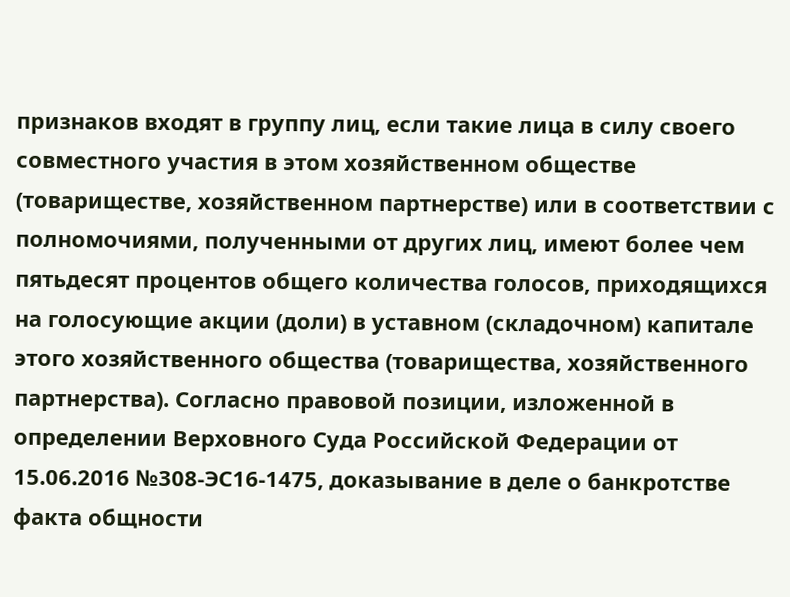признаков входят в группу лиц, если такие лица в силу своего совместного участия в этом хозяйственном обществе (товариществе, хозяйственном партнерстве) или в соответствии с полномочиями, полученными от других лиц, имеют более чем пятьдесят процентов общего количества голосов, приходящихся на голосующие акции (доли) в уставном (складочном) капитале этого хозяйственного общества (товарищества, хозяйственного партнерства). Согласно правовой позиции, изложенной в определении Верховного Суда Российской Федерации от 15.06.2016 №308-ЭС16-1475, доказывание в деле о банкротстве факта общности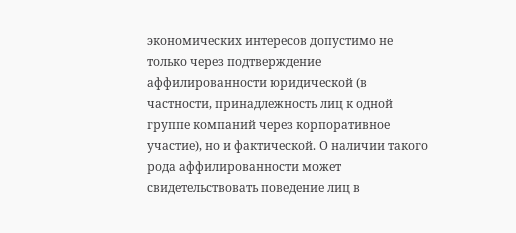экономических интересов допустимо не только через подтверждение аффилированности юридической (в частности, принадлежность лиц к одной группе компаний через корпоративное участие), но и фактической. О наличии такого рода аффилированности может свидетельствовать поведение лиц в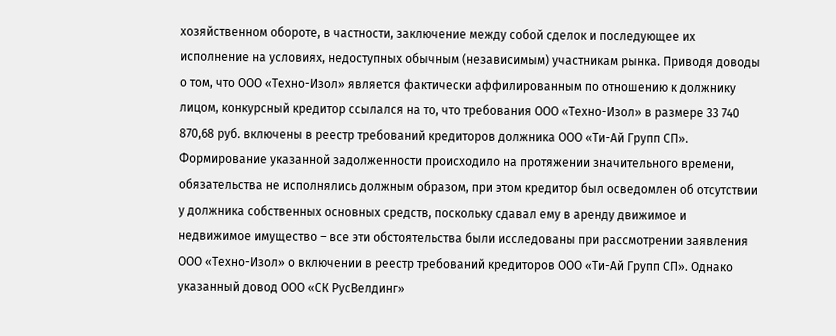хозяйственном обороте, в частности, заключение между собой сделок и последующее их исполнение на условиях, недоступных обычным (независимым) участникам рынка. Приводя доводы о том, что ООО «Техно-Изол» является фактически аффилированным по отношению к должнику лицом, конкурсный кредитор ссылался на то, что требования ООО «Техно-Изол» в размере 33 740 870,68 руб. включены в реестр требований кредиторов должника ООО «Ти-Ай Групп СП». Формирование указанной задолженности происходило на протяжении значительного времени, обязательства не исполнялись должным образом, при этом кредитор был осведомлен об отсутствии у должника собственных основных средств, поскольку сдавал ему в аренду движимое и недвижимое имущество – все эти обстоятельства были исследованы при рассмотрении заявления ООО «Техно-Изол» о включении в реестр требований кредиторов ООО «Ти-Ай Групп СП». Однако указанный довод ООО «СК РусВелдинг»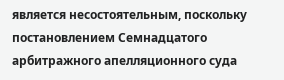является несостоятельным, поскольку постановлением Семнадцатого арбитражного апелляционного суда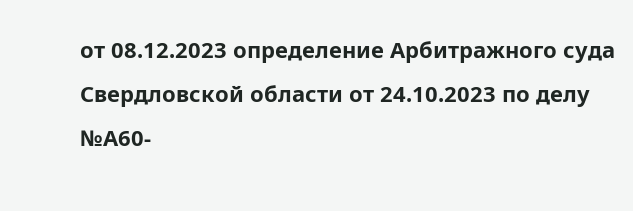от 08.12.2023 определение Арбитражного суда Свердловской области от 24.10.2023 по делу №А60-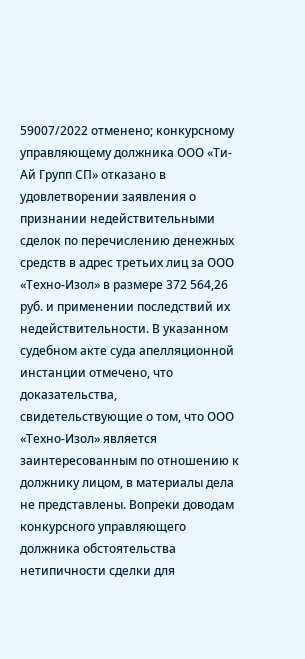59007/2022 отменено; конкурсному управляющему должника ООО «Ти-Ай Групп СП» отказано в удовлетворении заявления о признании недействительными сделок по перечислению денежных средств в адрес третьих лиц за ООО «Техно-Изол» в размере 372 564,26 руб. и применении последствий их недействительности. В указанном судебном акте суда апелляционной инстанции отмечено, что доказательства, свидетельствующие о том, что ООО «Техно-Изол» является заинтересованным по отношению к должнику лицом, в материалы дела не представлены. Вопреки доводам конкурсного управляющего должника обстоятельства нетипичности сделки для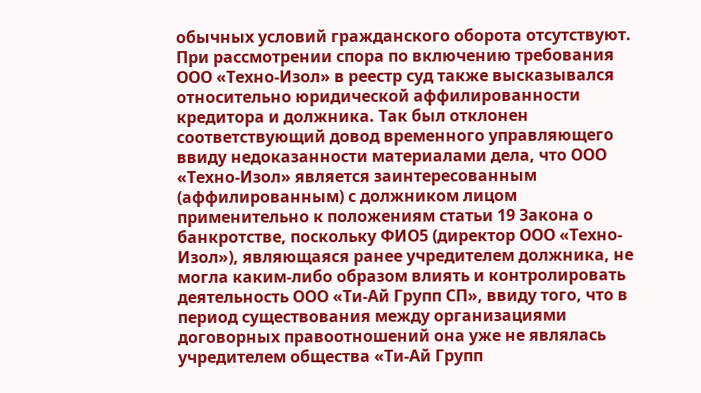обычных условий гражданского оборота отсутствуют. При рассмотрении спора по включению требования ООО «Техно-Изол» в реестр суд также высказывался относительно юридической аффилированности кредитора и должника. Так был отклонен соответствующий довод временного управляющего ввиду недоказанности материалами дела, что ООО «Техно-Изол» является заинтересованным (аффилированным) с должником лицом применительно к положениям статьи 19 Закона о банкротстве, поскольку ФИО5 (директор ООО «Техно-Изол»), являющаяся ранее учредителем должника, не могла каким-либо образом влиять и контролировать деятельность ООО «Ти-Ай Групп СП», ввиду того, что в период существования между организациями договорных правоотношений она уже не являлась учредителем общества «Ти-Ай Групп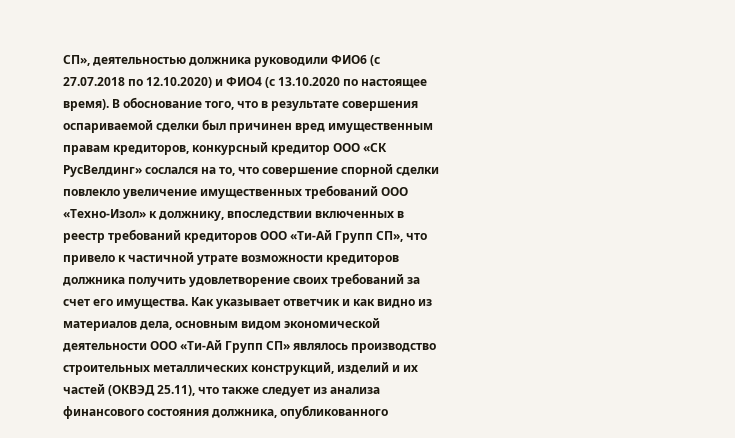СП», деятельностью должника руководили ФИО6 (с 27.07.2018 по 12.10.2020) и ФИО4 (с 13.10.2020 по настоящее время). В обоснование того, что в результате совершения оспариваемой сделки был причинен вред имущественным правам кредиторов, конкурсный кредитор ООО «СК РусВелдинг» сослался на то, что совершение спорной сделки повлекло увеличение имущественных требований ООО «Техно-Изол» к должнику, впоследствии включенных в реестр требований кредиторов ООО «Ти-Ай Групп СП», что привело к частичной утрате возможности кредиторов должника получить удовлетворение своих требований за счет его имущества. Как указывает ответчик и как видно из материалов дела, основным видом экономической деятельности ООО «Ти-Ай Групп СП» являлось производство строительных металлических конструкций, изделий и их частей (ОКВЭД 25.11), что также следует из анализа финансового состояния должника, опубликованного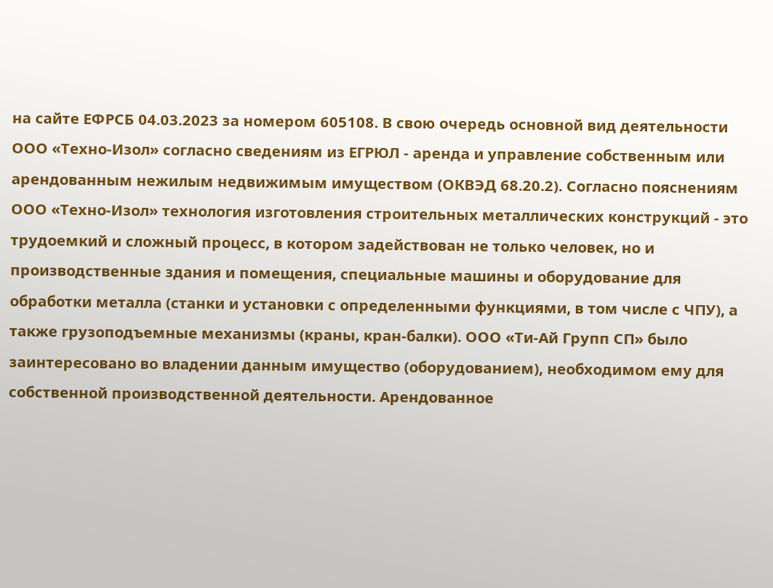на сайте ЕФРСБ 04.03.2023 за номером 605108. В свою очередь основной вид деятельности ООО «Техно-Изол» согласно сведениям из ЕГРЮЛ - аренда и управление собственным или арендованным нежилым недвижимым имуществом (ОКВЭД 68.20.2). Согласно пояснениям ООО «Техно-Изол» технология изготовления строительных металлических конструкций - это трудоемкий и сложный процесс, в котором задействован не только человек, но и производственные здания и помещения, специальные машины и оборудование для обработки металла (станки и установки с определенными функциями, в том числе с ЧПУ), а также грузоподъемные механизмы (краны, кран-балки). ООО «Ти-Ай Групп СП» было заинтересовано во владении данным имущество (оборудованием), необходимом ему для собственной производственной деятельности. Арендованное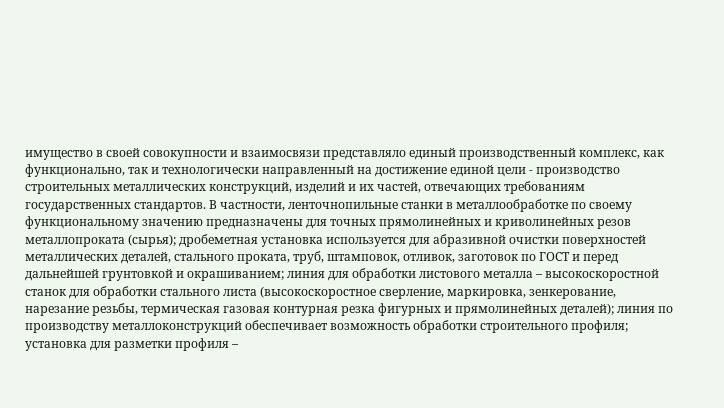имущество в своей совокупности и взаимосвязи представляло единый производственный комплекс, как функционально, так и технологически направленный на достижение единой цели - производство строительных металлических конструкций, изделий и их частей, отвечающих требованиям государственных стандартов. В частности, ленточнопильные станки в металлообработке по своему функциональному значению предназначены для точных прямолинейных и криволинейных резов металлопроката (сырья); дробеметная установка используется для абразивной очистки поверхностей металлических деталей, стального проката, труб, штамповок, отливок, заготовок по ГОСТ и перед дальнейшей грунтовкой и окрашиванием; линия для обработки листового металла – высокоскоростной станок для обработки стального листа (высокоскоростное сверление, маркировка, зенкерование, нарезание резьбы, термическая газовая контурная резка фигурных и прямолинейных деталей); линия по производству металлоконструкций обеспечивает возможность обработки строительного профиля; установка для разметки профиля –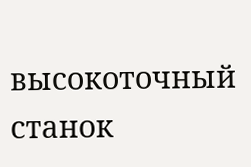высокоточный станок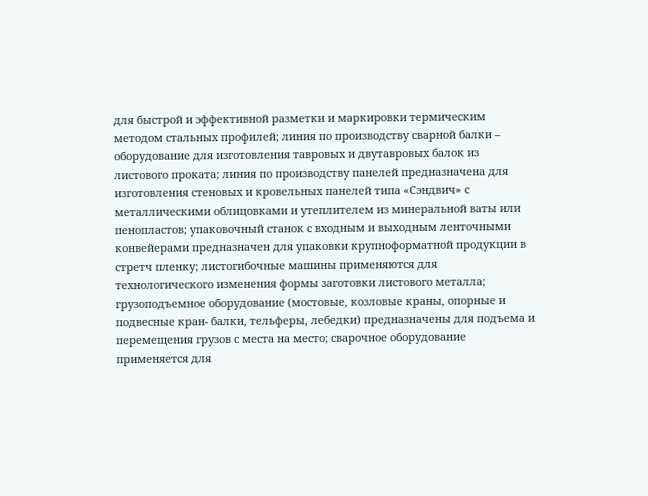для быстрой и эффективной разметки и маркировки термическим методом стальных профилей; линия по производству сварной балки – оборудование для изготовления тавровых и двутавровых балок из листового проката; линия по производству панелей предназначена для изготовления стеновых и кровельных панелей типа «Сэндвич» с металлическими облицовками и утеплителем из минеральной ваты или пенопластов; упаковочный станок с входным и выходным ленточными конвейерами предназначен для упаковки крупноформатной продукции в стретч пленку; листогибочные машины применяются для технологического изменения формы заготовки листового металла; грузоподъемное оборудование (мостовые, козловые краны, опорные и подвесные кран- балки, тельферы, лебедки) предназначены для подъема и перемещения грузов с места на место; сварочное оборудование применяется для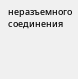неразъемного соединения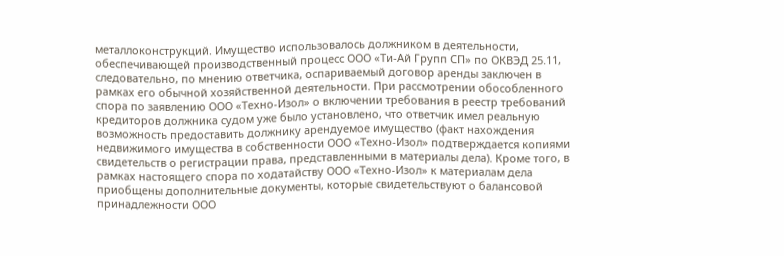металлоконструкций. Имущество использовалось должником в деятельности, обеспечивающей производственный процесс ООО «Ти-Ай Групп СП» по ОКВЭД 25.11, следовательно, по мнению ответчика, оспариваемый договор аренды заключен в рамках его обычной хозяйственной деятельности. При рассмотрении обособленного спора по заявлению ООО «Техно-Изол» о включении требования в реестр требований кредиторов должника судом уже было установлено, что ответчик имел реальную возможность предоставить должнику арендуемое имущество (факт нахождения недвижимого имущества в собственности ООО «Техно-Изол» подтверждается копиями свидетельств о регистрации права, представленными в материалы дела). Кроме того, в рамках настоящего спора по ходатайству ООО «Техно-Изол» к материалам дела приобщены дополнительные документы, которые свидетельствуют о балансовой принадлежности ООО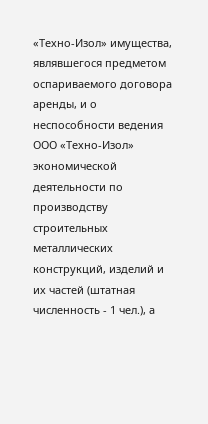«Техно-Изол» имущества, являвшегося предметом оспариваемого договора аренды, и о неспособности ведения ООО «Техно-Изол» экономической деятельности по производству строительных металлических конструкций, изделий и их частей (штатная численность - 1 чел.), а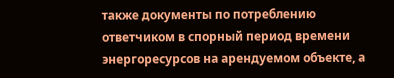также документы по потреблению ответчиком в спорный период времени энергоресурсов на арендуемом объекте, а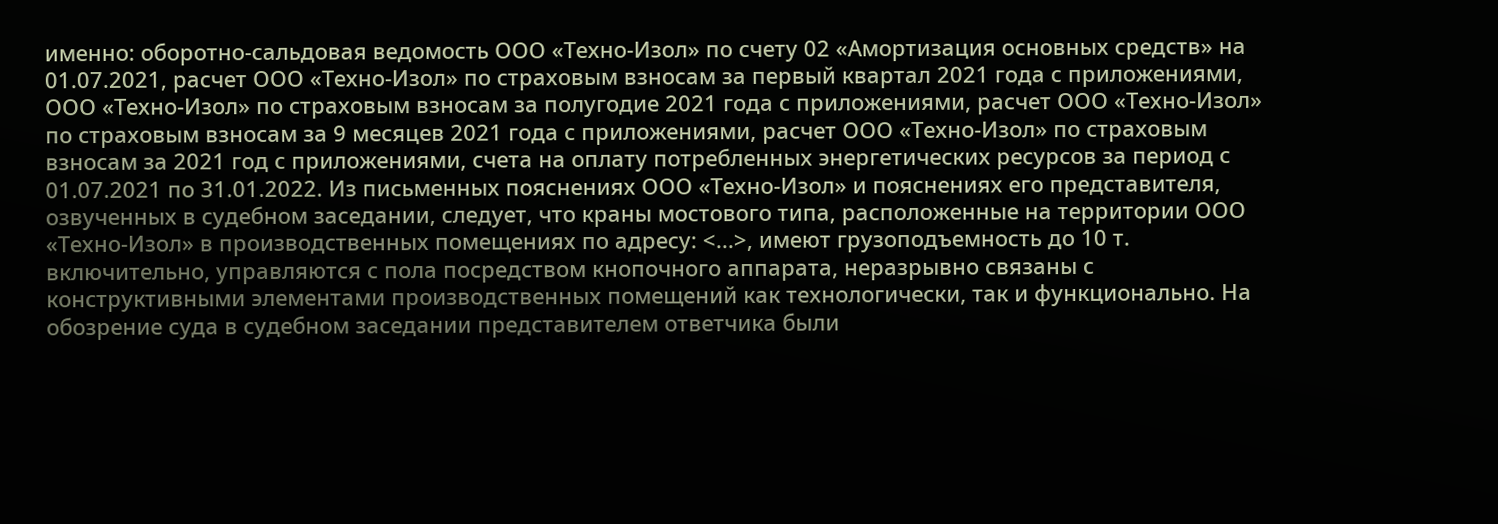именно: оборотно-сальдовая ведомость ООО «Техно-Изол» по счету 02 «Амортизация основных средств» на 01.07.2021, расчет ООО «Техно-Изол» по страховым взносам за первый квартал 2021 года с приложениями, ООО «Техно-Изол» по страховым взносам за полугодие 2021 года с приложениями, расчет ООО «Техно-Изол» по страховым взносам за 9 месяцев 2021 года с приложениями, расчет ООО «Техно-Изол» по страховым взносам за 2021 год с приложениями, счета на оплату потребленных энергетических ресурсов за период с 01.07.2021 по 31.01.2022. Из письменных пояснениях ООО «Техно-Изол» и пояснениях его представителя, озвученных в судебном заседании, следует, что краны мостового типа, расположенные на территории ООО «Техно-Изол» в производственных помещениях по адресу: <...>, имеют грузоподъемность до 10 т. включительно, управляются с пола посредством кнопочного аппарата, неразрывно связаны с конструктивными элементами производственных помещений как технологически, так и функционально. На обозрение суда в судебном заседании представителем ответчика были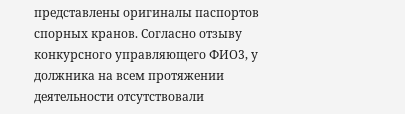представлены оригиналы паспортов спорных кранов. Согласно отзыву конкурсного управляющего ФИО3, у должника на всем протяжении деятельности отсутствовали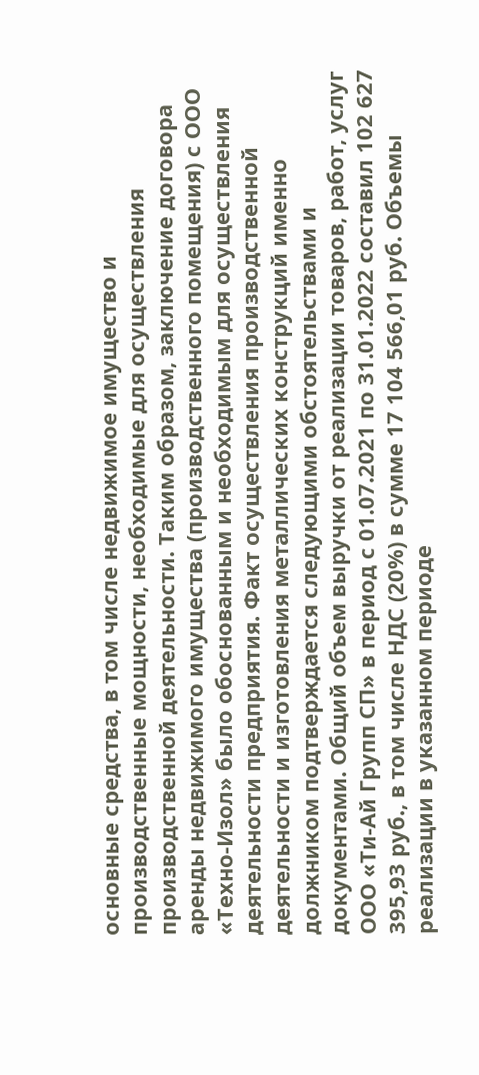основные средства, в том числе недвижимое имущество и производственные мощности, необходимые для осуществления производственной деятельности. Таким образом, заключение договора аренды недвижимого имущества (производственного помещения) с ООО «Техно-Изол» было обоснованным и необходимым для осуществления деятельности предприятия. Факт осуществления производственной деятельности и изготовления металлических конструкций именно должником подтверждается следующими обстоятельствами и документами. Общий объем выручки от реализации товаров, работ, услуг ООО «Ти-Ай Групп СП» в период с 01.07.2021 по 31.01.2022 составил 102 627 395,93 руб., в том числе НДС (20%) в сумме 17 104 566,01 руб. Объемы реализации в указанном периоде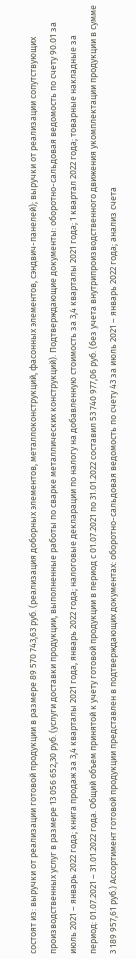состоят из: выручки от реализации готовой продукции в размере 89 570 743,63 руб. (реализация доборных элементов, металлоконструкций, фасонных элементов, сэндвич-панелей); выручки от реализации сопутствующих производственных услуг в размере 13 056 652,30 руб. (услуги доставки продукции, выполненные работы по сварке металлических конструкций). Подтверждающие документы: оборотно-сальдовая ведомость по счету 90.01 за июль 2021 – январь 2022 года; книга продаж за 3,4 кварталы 2021 года, январь 2022 года; налоговые декларации по налогу на добавленную стоимость за 3,4 кварталы 2021 года; 1 квартал 2022 года; товарные накладные за период: 01.07.2021 – 31.01.2022 года. Общий объем принятой к учету готовой продукции в период с 01.07.2021 по 31.01.2022 составил 53 740 977,06 руб. (без учета внутрипроизводственного движения укомплектации продукции в сумме 3 189 957,61 руб.) Ассортимент готовой продукции представлен в подтверждающих документах: оборотно-сальдовая ведомость по счету 43 за июль 2021 – январь 2022 года; анализ счета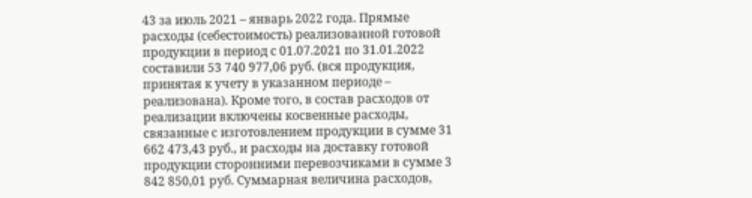43 за июль 2021 – январь 2022 года. Прямые расходы (себестоимость) реализованной готовой продукции в период с 01.07.2021 по 31.01.2022 составили 53 740 977,06 руб. (вся продукция, принятая к учету в указанном периоде – реализована). Кроме того, в состав расходов от реализации включены косвенные расходы, связанные с изготовлением продукции в сумме 31 662 473,43 руб., и расходы на доставку готовой продукции сторонними перевозчиками в сумме 3 842 850,01 руб. Суммарная величина расходов,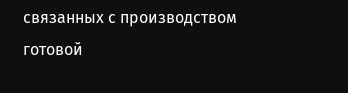связанных с производством готовой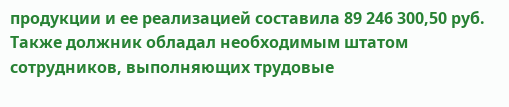продукции и ее реализацией составила 89 246 300,50 руб. Также должник обладал необходимым штатом сотрудников, выполняющих трудовые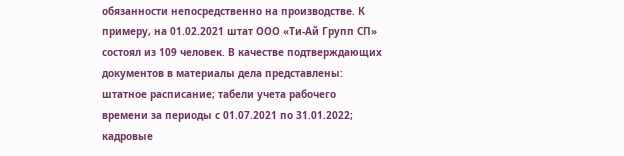обязанности непосредственно на производстве. К примеру, на 01.02.2021 штат ООО «Ти-Ай Групп СП» состоял из 109 человек. В качестве подтверждающих документов в материалы дела представлены: штатное расписание; табели учета рабочего времени за периоды с 01.07.2021 по 31.01.2022; кадровые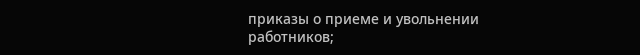приказы о приеме и увольнении работников;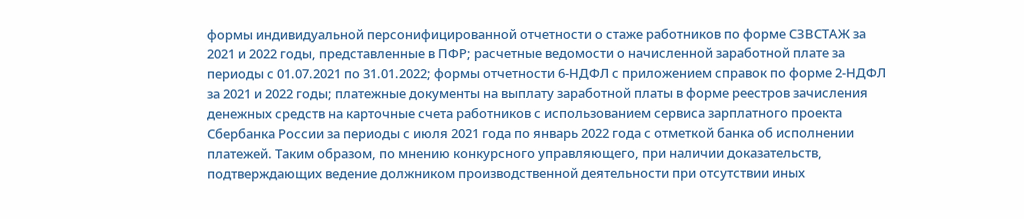формы индивидуальной персонифицированной отчетности о стаже работников по форме СЗВСТАЖ за 2021 и 2022 годы, представленные в ПФР; расчетные ведомости о начисленной заработной плате за периоды с 01.07.2021 по 31.01.2022; формы отчетности 6-НДФЛ с приложением справок по форме 2-НДФЛ за 2021 и 2022 годы; платежные документы на выплату заработной платы в форме реестров зачисления денежных средств на карточные счета работников с использованием сервиса зарплатного проекта Сбербанка России за периоды с июля 2021 года по январь 2022 года с отметкой банка об исполнении платежей. Таким образом, по мнению конкурсного управляющего, при наличии доказательств, подтверждающих ведение должником производственной деятельности при отсутствии иных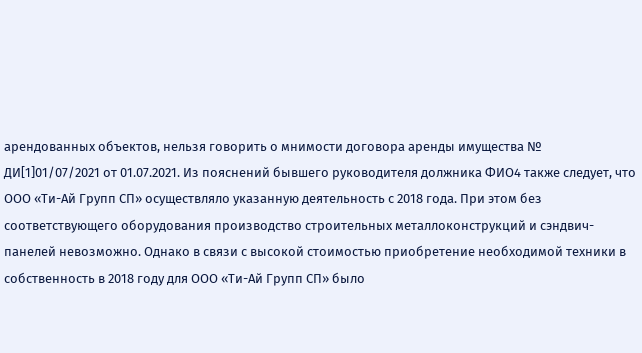арендованных объектов, нельзя говорить о мнимости договора аренды имущества № ДИ[1]01/07/2021 от 01.07.2021. Из пояснений бывшего руководителя должника ФИО4 также следует, что ООО «Ти-Ай Групп СП» осуществляло указанную деятельность с 2018 года. При этом без соответствующего оборудования производство строительных металлоконструкций и сэндвич-панелей невозможно. Однако в связи с высокой стоимостью приобретение необходимой техники в собственность в 2018 году для ООО «Ти-Ай Групп СП» было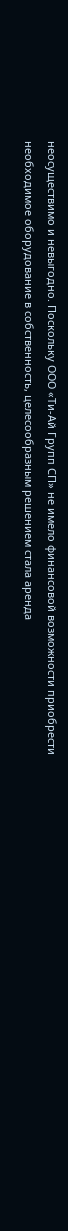неосуществимо и невыгодно. Поскольку ООО «Ти-Ай Групп СП» не имело финансовой возможности приобрести необходимое оборудование в собственность, целесообразным решением стала аренда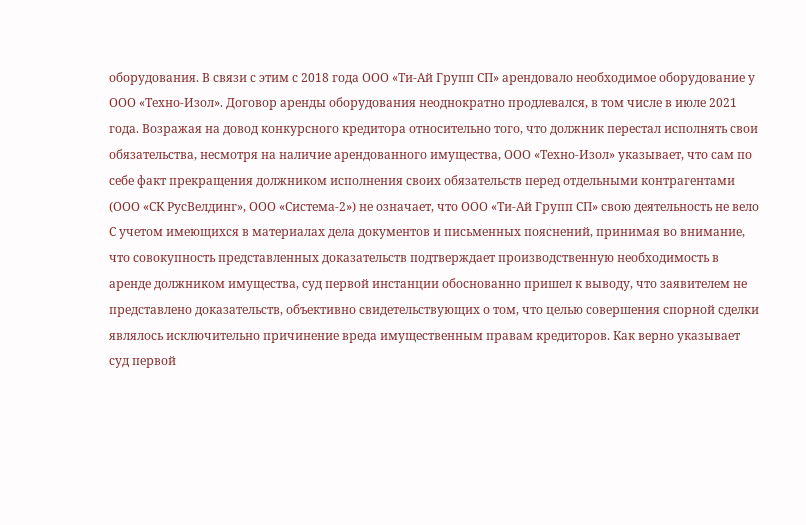оборудования. В связи с этим с 2018 года ООО «Ти-Ай Групп СП» арендовало необходимое оборудование у ООО «Техно-Изол». Договор аренды оборудования неоднократно продлевался, в том числе в июле 2021 года. Возражая на довод конкурсного кредитора относительно того, что должник перестал исполнять свои обязательства, несмотря на наличие арендованного имущества, ООО «Техно-Изол» указывает, что сам по себе факт прекращения должником исполнения своих обязательств перед отдельными контрагентами (ООО «СК РусВелдинг», ООО «Система-2») не означает, что ООО «Ти-Ай Групп СП» свою деятельность не вело С учетом имеющихся в материалах дела документов и письменных пояснений, принимая во внимание, что совокупность представленных доказательств подтверждает производственную необходимость в аренде должником имущества, суд первой инстанции обоснованно пришел к выводу, что заявителем не представлено доказательств, объективно свидетельствующих о том, что целью совершения спорной сделки являлось исключительно причинение вреда имущественным правам кредиторов. Как верно указывает суд первой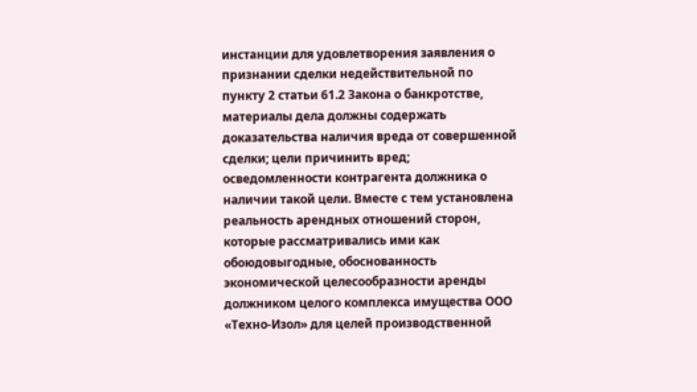инстанции для удовлетворения заявления о признании сделки недействительной по пункту 2 статьи 61.2 Закона о банкротстве, материалы дела должны содержать доказательства наличия вреда от совершенной сделки; цели причинить вред; осведомленности контрагента должника о наличии такой цели. Вместе с тем установлена реальность арендных отношений сторон, которые рассматривались ими как обоюдовыгодные, обоснованность экономической целесообразности аренды должником целого комплекса имущества ООО «Техно-Изол» для целей производственной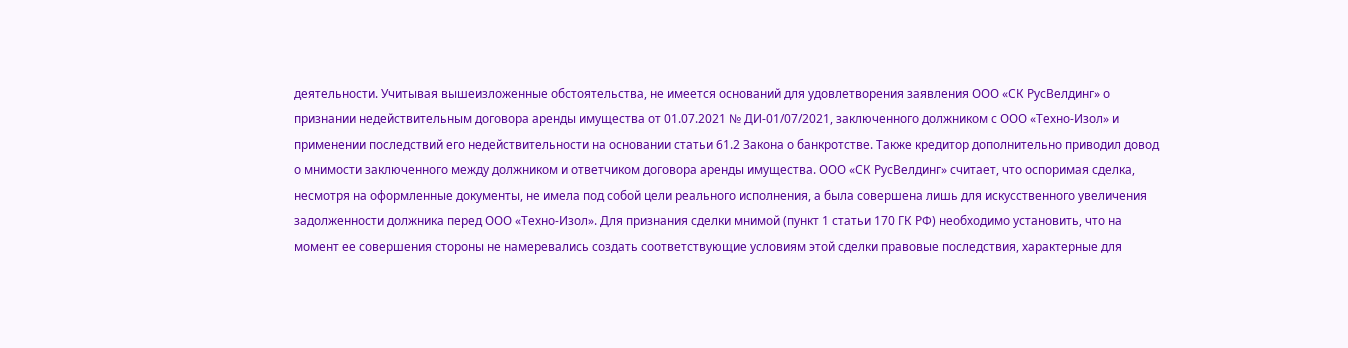деятельности. Учитывая вышеизложенные обстоятельства, не имеется оснований для удовлетворения заявления ООО «СК РусВелдинг» о признании недействительным договора аренды имущества от 01.07.2021 № ДИ-01/07/2021, заключенного должником с ООО «Техно-Изол» и применении последствий его недействительности на основании статьи 61.2 Закона о банкротстве. Также кредитор дополнительно приводил довод о мнимости заключенного между должником и ответчиком договора аренды имущества. ООО «СК РусВелдинг» считает, что оспоримая сделка, несмотря на оформленные документы, не имела под собой цели реального исполнения, а была совершена лишь для искусственного увеличения задолженности должника перед ООО «Техно-Изол». Для признания сделки мнимой (пункт 1 статьи 170 ГК РФ) необходимо установить, что на момент ее совершения стороны не намеревались создать соответствующие условиям этой сделки правовые последствия, характерные для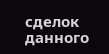сделок данного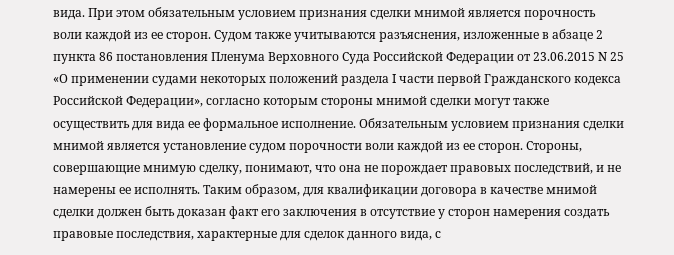вида. При этом обязательным условием признания сделки мнимой является порочность воли каждой из ее сторон. Судом также учитываются разъяснения, изложенные в абзаце 2 пункта 86 постановления Пленума Верховного Суда Российской Федерации от 23.06.2015 N 25 «О применении судами некоторых положений раздела I части первой Гражданского кодекса Российской Федерации», согласно которым стороны мнимой сделки могут также осуществить для вида ее формальное исполнение. Обязательным условием признания сделки мнимой является установление судом порочности воли каждой из ее сторон. Стороны, совершающие мнимую сделку, понимают, что она не порождает правовых последствий, и не намерены ее исполнять. Таким образом, для квалификации договора в качестве мнимой сделки должен быть доказан факт его заключения в отсутствие у сторон намерения создать правовые последствия, характерные для сделок данного вида, с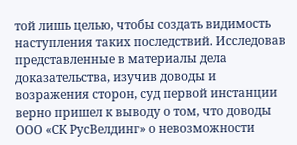той лишь целью, чтобы создать видимость наступления таких последствий. Исследовав представленные в материалы дела доказательства, изучив доводы и возражения сторон, суд первой инстанции верно пришел к выводу о том, что доводы ООО «СК РусВелдинг» о невозможности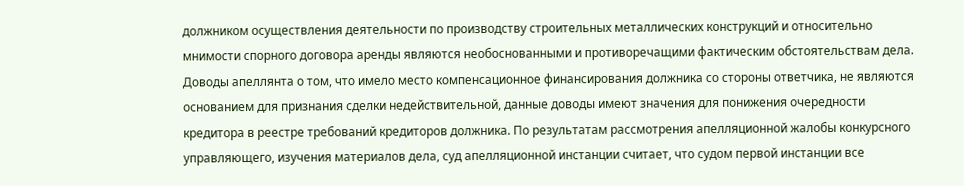должником осуществления деятельности по производству строительных металлических конструкций и относительно мнимости спорного договора аренды являются необоснованными и противоречащими фактическим обстоятельствам дела. Доводы апеллянта о том, что имело место компенсационное финансирования должника со стороны ответчика, не являются основанием для признания сделки недействительной, данные доводы имеют значения для понижения очередности кредитора в реестре требований кредиторов должника. По результатам рассмотрения апелляционной жалобы конкурсного управляющего, изучения материалов дела, суд апелляционной инстанции считает, что судом первой инстанции все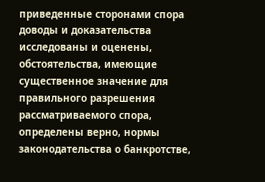приведенные сторонами спора доводы и доказательства исследованы и оценены, обстоятельства, имеющие существенное значение для правильного разрешения рассматриваемого спора, определены верно, нормы законодательства о банкротстве,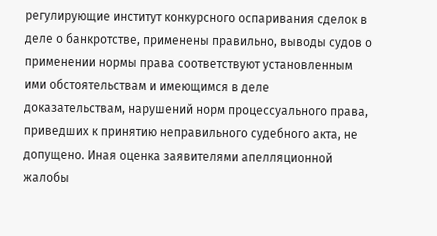регулирующие институт конкурсного оспаривания сделок в деле о банкротстве, применены правильно, выводы судов о применении нормы права соответствуют установленным ими обстоятельствам и имеющимся в деле доказательствам, нарушений норм процессуального права, приведших к принятию неправильного судебного акта, не допущено. Иная оценка заявителями апелляционной жалобы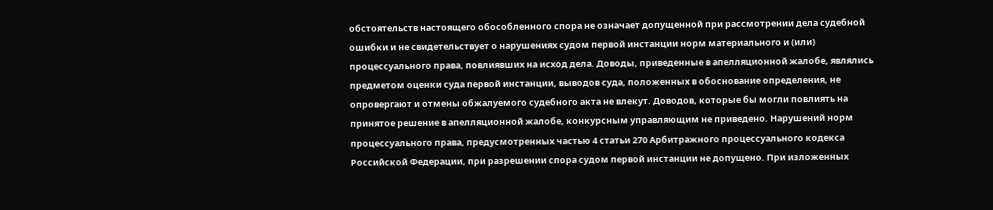обстоятельств настоящего обособленного спора не означает допущенной при рассмотрении дела судебной ошибки и не свидетельствует о нарушениях судом первой инстанции норм материального и (или) процессуального права, повлиявших на исход дела. Доводы, приведенные в апелляционной жалобе, являлись предметом оценки суда первой инстанции, выводов суда, положенных в обоснование определения, не опровергают и отмены обжалуемого судебного акта не влекут. Доводов, которые бы могли повлиять на принятое решение в апелляционной жалобе, конкурсным управляющим не приведено. Нарушений норм процессуального права, предусмотренных частью 4 статьи 270 Арбитражного процессуального кодекса Российской Федерации, при разрешении спора судом первой инстанции не допущено. При изложенных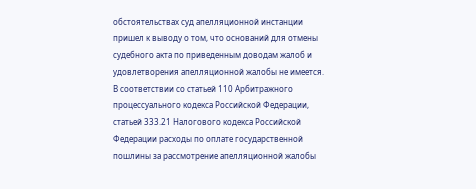обстоятельствах суд апелляционной инстанции пришел к выводу о том, что оснований для отмены судебного акта по приведенным доводам жалоб и удовлетворения апелляционной жалобы не имеется. В соответствии со статьей 110 Арбитражного процессуального кодекса Российской Федерации, статьей 333.21 Налогового кодекса Российской Федерации расходы по оплате государственной пошлины за рассмотрение апелляционной жалобы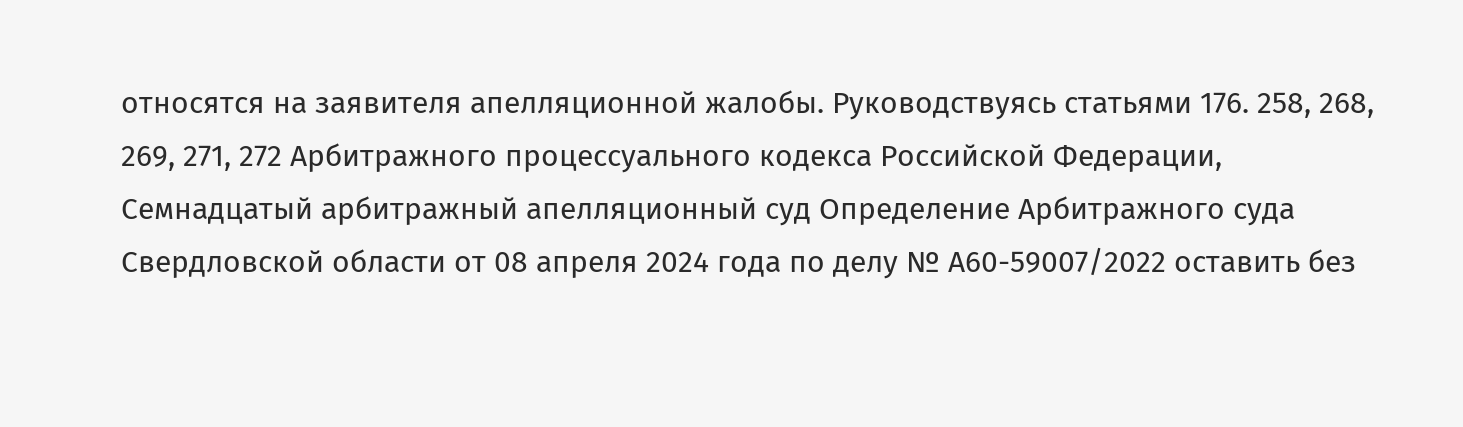относятся на заявителя апелляционной жалобы. Руководствуясь статьями 176. 258, 268, 269, 271, 272 Арбитражного процессуального кодекса Российской Федерации, Семнадцатый арбитражный апелляционный суд Определение Арбитражного суда Свердловской области от 08 апреля 2024 года по делу № А60-59007/2022 оставить без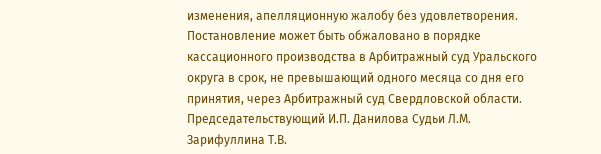изменения, апелляционную жалобу без удовлетворения. Постановление может быть обжаловано в порядке кассационного производства в Арбитражный суд Уральского округа в срок, не превышающий одного месяца со дня его принятия, через Арбитражный суд Свердловской области. Председательствующий И.П. Данилова Судьи Л.М. Зарифуллина Т.В.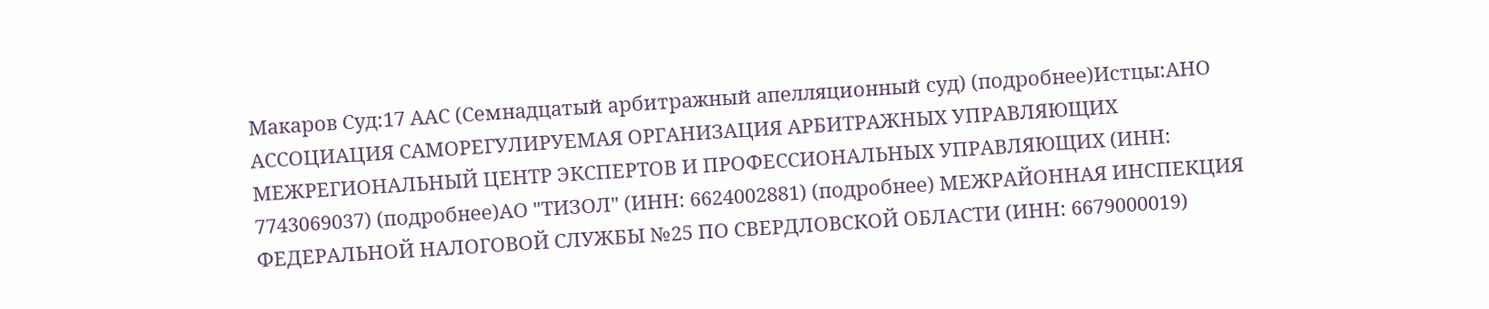Макаров Суд:17 ААС (Семнадцатый арбитражный апелляционный суд) (подробнее)Истцы:АНО АССОЦИАЦИЯ САМОРЕГУЛИРУЕМАЯ ОРГАНИЗАЦИЯ АРБИТРАЖНЫХ УПРАВЛЯЮЩИХ МЕЖРЕГИОНАЛЬНЫЙ ЦЕНТР ЭКСПЕРТОВ И ПРОФЕССИОНАЛЬНЫХ УПРАВЛЯЮЩИХ (ИНН: 7743069037) (подробнее)АО "ТИЗОЛ" (ИНН: 6624002881) (подробнее) МЕЖРАЙОННАЯ ИНСПЕКЦИЯ ФЕДЕРАЛЬНОЙ НАЛОГОВОЙ СЛУЖБЫ №25 ПО СВЕРДЛОВСКОЙ ОБЛАСТИ (ИНН: 6679000019)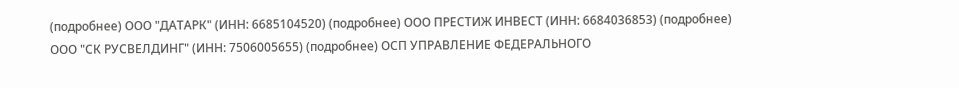(подробнее) ООО "ДАТАРК" (ИНН: 6685104520) (подробнее) ООО ПРЕСТИЖ ИНВЕСТ (ИНН: 6684036853) (подробнее) ООО "СК РУСВЕЛДИНГ" (ИНН: 7506005655) (подробнее) ОСП УПРАВЛЕНИЕ ФЕДЕРАЛЬНОГО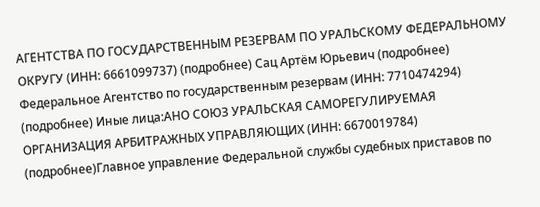АГЕНТСТВА ПО ГОСУДАРСТВЕННЫМ РЕЗЕРВАМ ПО УРАЛЬСКОМУ ФЕДЕРАЛЬНОМУ ОКРУГУ (ИНН: 6661099737) (подробнее) Сац Артём Юрьевич (подробнее) Федеральное Агентство по государственным резервам (ИНН: 7710474294) (подробнее) Иные лица:АНО СОЮЗ УРАЛЬСКАЯ САМОРЕГУЛИРУЕМАЯ ОРГАНИЗАЦИЯ АРБИТРАЖНЫХ УПРАВЛЯЮЩИХ (ИНН: 6670019784) (подробнее)Главное управление Федеральной службы судебных приставов по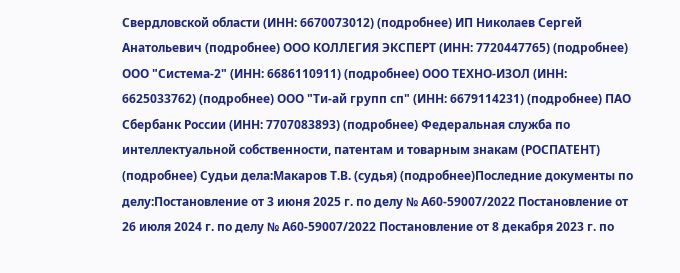Свердловской области (ИНН: 6670073012) (подробнее) ИП Николаев Сергей Анатольевич (подробнее) ООО КОЛЛЕГИЯ ЭКСПЕРТ (ИНН: 7720447765) (подробнее) ООО "Система-2" (ИНН: 6686110911) (подробнее) ООО ТЕХНО-ИЗОЛ (ИНН: 6625033762) (подробнее) ООО "Ти-ай групп сп" (ИНН: 6679114231) (подробнее) ПАО Сбербанк России (ИНН: 7707083893) (подробнее) Федеральная служба по интеллектуальной собственности, патентам и товарным знакам (РОСПАТЕНТ) (подробнее) Судьи дела:Макаров Т.В. (судья) (подробнее)Последние документы по делу:Постановление от 3 июня 2025 г. по делу № А60-59007/2022 Постановление от 26 июля 2024 г. по делу № А60-59007/2022 Постановление от 8 декабря 2023 г. по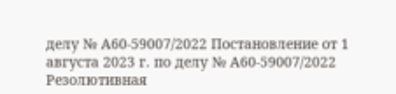делу № А60-59007/2022 Постановление от 1 августа 2023 г. по делу № А60-59007/2022 Резолютивная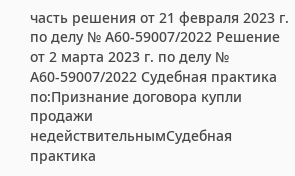часть решения от 21 февраля 2023 г. по делу № А60-59007/2022 Решение от 2 марта 2023 г. по делу № А60-59007/2022 Судебная практика по:Признание договора купли продажи недействительнымСудебная практика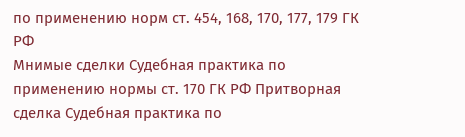по применению норм ст. 454, 168, 170, 177, 179 ГК РФ
Мнимые сделки Судебная практика по применению нормы ст. 170 ГК РФ Притворная сделка Судебная практика по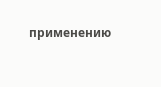применению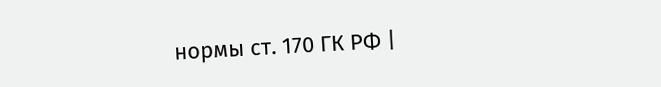нормы ст. 170 ГК РФ |